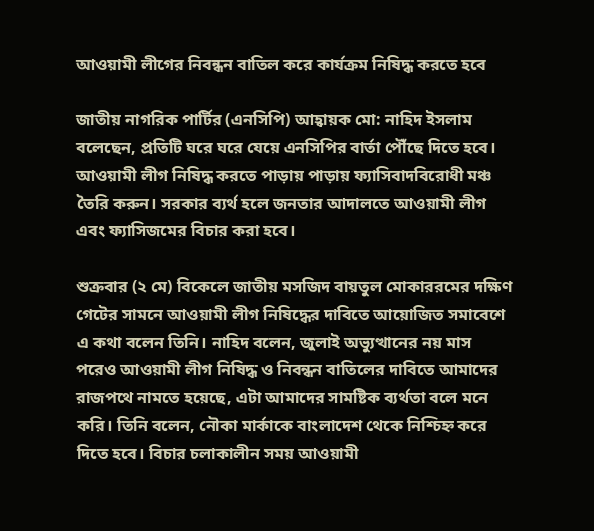আওয়ামী লীগের নিবন্ধন বাতিল করে কার্যক্রম নিষিদ্ধ করতে হবে

জাতীয় নাগরিক পার্টির (এনসিপি) আহ্বায়ক মো: নাহিদ ইসলাম বলেছেন, প্রতিটি ঘরে ঘরে যেয়ে এনসিপির বার্তা পৌঁছে দিতে হবে। আওয়ামী লীগ নিষিদ্ধ করতে পাড়ায় পাড়ায় ফ্যাসিবাদবিরোধী মঞ্চ তৈরি করুন। সরকার ব্যর্থ হলে জনতার আদালতে আওয়ামী লীগ এবং ফ্যাসিজমের বিচার করা হবে।

শুক্রবার (২ মে) বিকেলে জাতীয় মসজিদ বায়তুল মোকাররমের দক্ষিণ গেটের সামনে আওয়ামী লীগ নিষিদ্ধের দাবিতে আয়োজিত সমাবেশে এ কথা বলেন তিনি। নাহিদ বলেন, জুলাই অভ্যুত্থানের নয় মাস পরেও আওয়ামী লীগ নিষিদ্ধ ও নিবন্ধন বাতিলের দাবিতে আমাদের রাজপথে নামতে হয়েছে, এটা আমাদের সামষ্টিক ব্যর্থতা বলে মনে করি। তিনি বলেন, নৌকা মার্কাকে বাংলাদেশ থেকে নিশ্চিহ্ন করে দিতে হবে। বিচার চলাকালীন সময় আওয়ামী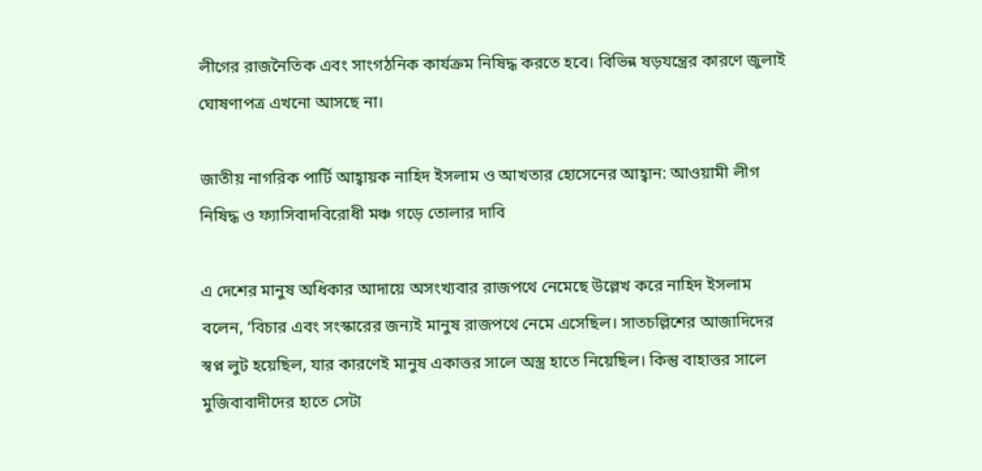লীগের রাজনৈতিক এবং সাংগঠনিক কার্যক্রম নিষিদ্ধ করতে হবে। বিভিন্ন ষড়যন্ত্রের কারণে জুলাই ঘোষণাপত্র এখনো আসছে না।

জাতীয় নাগরিক পার্টি আহ্বায়ক নাহিদ ইসলাম ও আখতার হোসেনের আহ্বান: আওয়ামী লীগ নিষিদ্ধ ও ফ্যাসিবাদবিরোধী মঞ্চ গড়ে তোলার দাবি

এ দেশের মানুষ অধিকার আদায়ে অসংখ্যবার রাজপথে নেমেছে উল্লেখ করে নাহিদ ইসলাম বলেন, ‘বিচার এবং সংস্কারের জন্যই মানুষ রাজপথে নেমে এসেছিল। সাতচল্লিশের আজাদিদের স্বপ্ন লুট হয়েছিল, যার কারণেই মানুষ একাত্তর সালে অস্ত্র হাতে নিয়েছিল। কিন্তু বাহাত্তর সালে মুজিবাবাদীদের হাতে সেটা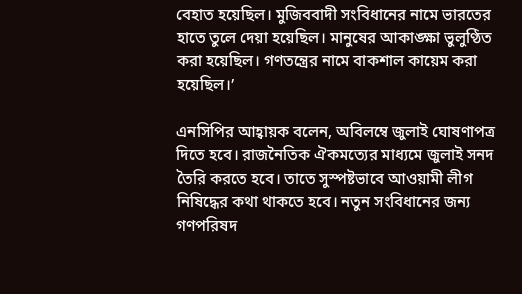বেহাত হয়েছিল। মুজিববাদী সংবিধানের নামে ভারতের হাতে তুলে দেয়া হয়েছিল। মানুষের আকাঙ্ক্ষা ভুলুণ্ঠিত করা হয়েছিল। গণতন্ত্রের নামে বাকশাল কায়েম করা হয়েছিল।’

এনসিপির আহ্বায়ক বলেন, অবিলম্বে জুলাই ঘোষণাপত্র দিতে হবে। রাজনৈতিক ঐকমত্যের মাধ্যমে জুলাই সনদ তৈরি করতে হবে। তাতে সুস্পষ্টভাবে আওয়ামী লীগ নিষিদ্ধের কথা থাকতে হবে। নতুন সংবিধানের জন্য গণপরিষদ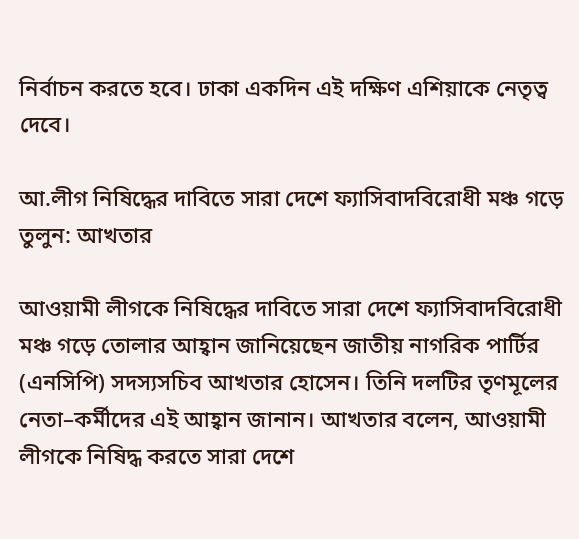নির্বাচন করতে হবে। ঢাকা একদিন এই দক্ষিণ এশিয়াকে নেতৃত্ব দেবে।

আ.লীগ নিষিদ্ধের দাবিতে সারা দেশে ফ্যাসিবাদবিরোধী মঞ্চ গড়ে তুলুন: আখতার

আওয়ামী লীগকে নিষিদ্ধের দাবিতে সারা দেশে ফ্যাসিবাদবিরোধী মঞ্চ গড়ে তোলার আহ্বান জানিয়েছেন জাতীয় নাগরিক পার্টির (এনসিপি) সদস্যসচিব আখতার হোসেন। তিনি দলটির তৃণমূলের নেতা–কর্মীদের এই আহ্বান জানান। আখতার বলেন, আওয়ামী লীগকে নিষিদ্ধ করতে সারা দেশে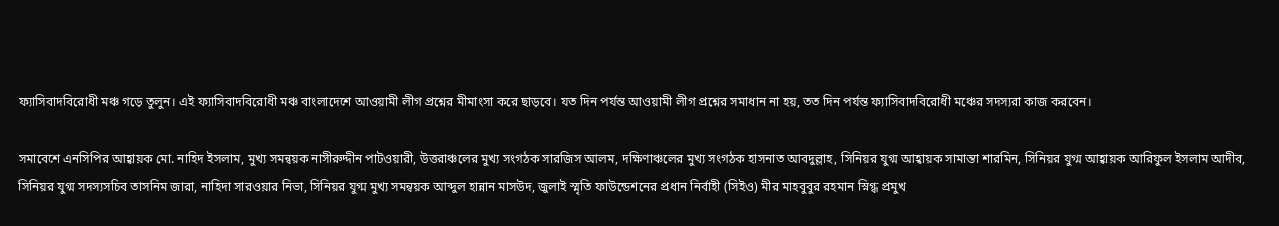ফ্যাসিবাদবিরোধী মঞ্চ গড়ে তুলুন। এই ফ্যাসিবাদবিরোধী মঞ্চ বাংলাদেশে আওয়ামী লীগ প্রশ্নের মীমাংসা করে ছাড়বে। যত দিন পর্যন্ত আওয়ামী লীগ প্রশ্নের সমাধান না হয়, তত দিন পর্যন্ত ফ্যাসিবাদবিরোধী মঞ্চের সদস্যরা কাজ করবেন।

সমাবেশে এনসিপির আহ্বায়ক মো. নাহিদ ইসলাম, মুখ্য সমন্বয়ক নাসীরুদ্দীন পাটওয়ারী, উত্তরাঞ্চলের মুখ্য সংগঠক সারজিস আলম, দক্ষিণাঞ্চলের মুখ্য সংগঠক হাসনাত আবদুল্লাহ, সিনিয়র যুগ্ম আহ্বায়ক সামান্তা শারমিন, সিনিয়র যুগ্ম আহ্বায়ক আরিফুল ইসলাম আদীব, সিনিয়র যুগ্ম সদস্যসচিব তাসনিম জারা, নাহিদা সারওয়ার নিভা, সিনিয়র যুগ্ম মুখ্য সমন্বয়ক আব্দুল হান্নান মাসউদ, জুলাই স্মৃতি ফাউন্ডেশনের প্রধান নির্বাহী (সিইও) মীর মাহবুবুর রহমান স্নিগ্ধ প্রমুখ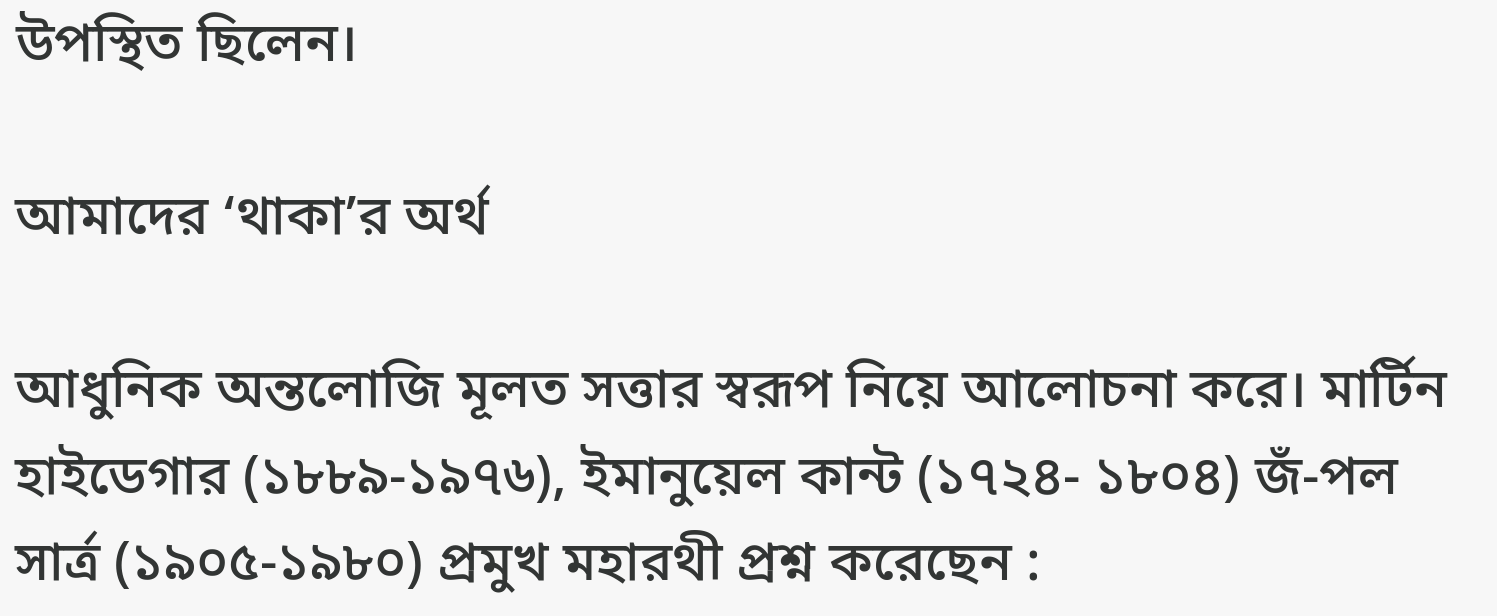উপস্থিত ছিলেন।

আমাদের ‘থাকা’র অর্থ

আধুনিক অন্তলোজি মূলত সত্তার স্বরূপ নিয়ে আলোচনা করে। মার্টিন হাইডেগার (১৮৮৯-১৯৭৬), ইমানুয়েল কান্ট (১৭২৪- ১৮০৪) জঁ-পল সার্ত্র (১৯০৫-১৯৮০) প্রমুখ মহারথী প্রশ্ন করেছেন :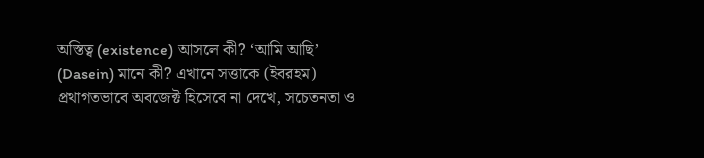অস্তিত্ব (existence) আসলে কী? ‘আমি আছি’ (Dasein) মানে কী? এখানে সত্তাকে (ইবরহম) প্রথাগতভাবে অবজেক্ট হিসেবে না দেখে, সচেতনতা ও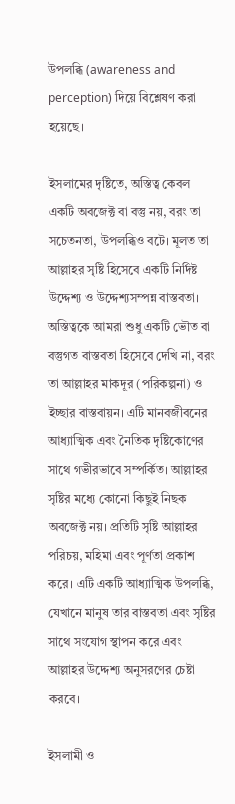উপলব্ধি (awareness and perception) দিয়ে বিশ্লেষণ করা হয়েছে।

ইসলামের দৃষ্টিতে, অস্তিত্ব কেবল একটি অবজেক্ট বা বস্তু নয়, বরং তা সচেতনতা, উপলব্ধিও বটে। মূলত তা আল্লাহর সৃষ্টি হিসেবে একটি নির্দিষ্ট উদ্দেশ্য ও উদ্দেশ্যসম্পন্ন বাস্তবতা। অস্তিত্বকে আমরা শুধু একটি ভৌত বা বস্তুগত বাস্তবতা হিসেবে দেখি না, বরং তা আল্লাহর মাকদূর (পরিকল্পনা) ও ইচ্ছার বাস্তবায়ন। এটি মানবজীবনের আধ্যাত্মিক এবং নৈতিক দৃষ্টিকোণের সাথে গভীরভাবে সম্পর্কিত। আল্লাহর সৃষ্টির মধ্যে কোনো কিছুই নিছক অবজেক্ট নয়। প্রতিটি সৃষ্টি আল্লাহর পরিচয়, মহিমা এবং পূর্ণতা প্রকাশ করে। এটি একটি আধ্যাত্মিক উপলব্ধি, যেখানে মানুষ তার বাস্তবতা এবং সৃষ্টির সাথে সংযোগ স্থাপন করে এবং আল্লাহর উদ্দেশ্য অনুসরণের চেষ্টা করবে।

ইসলামী ও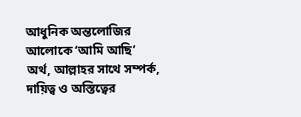আধুনিক অন্তলোজির আলোকে ‘আমি আছি’ অর্থ, আল্লাহর সাথে সম্পর্ক, দায়িত্ব ও অস্তিত্বের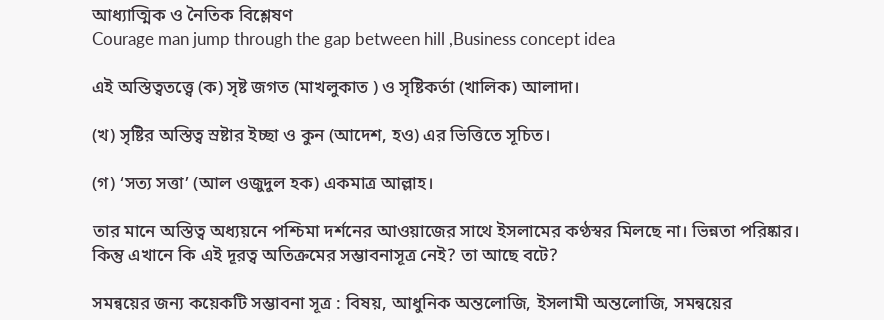আধ্যাত্মিক ও নৈতিক বিশ্লেষণ
Courage man jump through the gap between hill ,Business concept idea

এই অস্তিত্বতত্ত্বে (ক) সৃষ্ট জগত (মাখলুকাত ) ও সৃষ্টিকর্তা (খালিক) আলাদা।

(খ) সৃষ্টির অস্তিত্ব স্রষ্টার ইচ্ছা ও কুন (আদেশ, হও) এর ভিত্তিতে সূচিত।

(গ) ‘সত্য সত্তা’ (আল ওজুদুল হক) একমাত্র আল্লাহ।

তার মানে অস্তিত্ব অধ্যয়নে পশ্চিমা দর্শনের আওয়াজের সাথে ইসলামের কণ্ঠস্বর মিলছে না। ভিন্নতা পরিষ্কার। কিন্তু এখানে কি এই দূরত্ব অতিক্রমের সম্ভাবনাসূত্র নেই? তা আছে বটে?

সমন্বয়ের জন্য কয়েকটি সম্ভাবনা সূত্র : বিষয়, আধুনিক অন্তলোজি, ইসলামী অন্তলোজি, সমন্বয়ের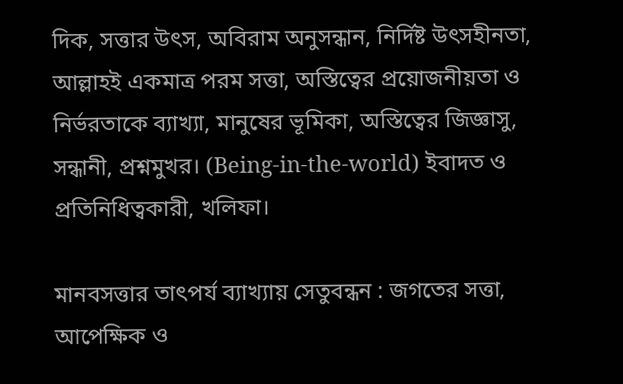দিক, সত্তার উৎস, অবিরাম অনুসন্ধান, নির্দিষ্ট উৎসহীনতা, আল্লাহই একমাত্র পরম সত্তা, অস্তিত্বের প্রয়োজনীয়তা ও নির্ভরতাকে ব্যাখ্যা, মানুষের ভূমিকা, অস্তিত্বের জিজ্ঞাসু, সন্ধানী, প্রশ্নমুখর। (Being-in-the-world) ইবাদত ও প্রতিনিধিত্বকারী, খলিফা।

মানবসত্তার তাৎপর্য ব্যাখ্যায় সেতুবন্ধন : জগতের সত্তা, আপেক্ষিক ও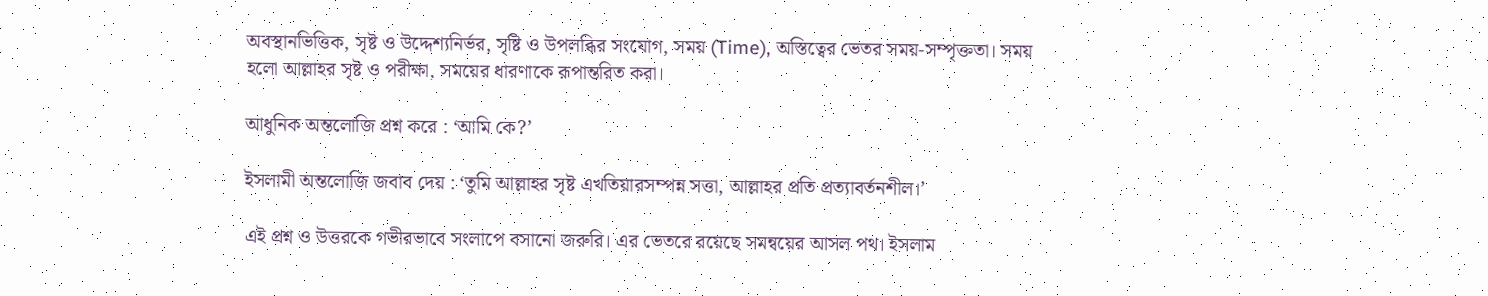অবস্থানভিত্তিক, সৃষ্ট ও উদ্দেশ্যনির্ভর, সৃষ্টি ও উপলব্ধির সংযোগ, সময় (Time), অস্তিত্বের ভেতর সময়-সম্পৃক্ততা। সময় হলো আল্লাহর সৃষ্ট ও পরীক্ষা, সময়ের ধারণাকে রূপান্তরিত করা।

আধুনিক অন্তলোজি প্রশ্ন করে : ‘আমি কে?’

ইসলামী অন্তলোজি জবাব দেয় : ‘তুমি আল্লাহর সৃষ্ট এখতিয়ারসম্পন্ন সত্তা, আল্লাহর প্রতি প্রত্যাবর্তনশীল।’

এই প্রশ্ন ও উত্তরকে গভীরভাবে সংলাপে বসানো জরুরি। এর ভেতরে রয়েছে সমন্বয়ের আসল পথ। ইসলাম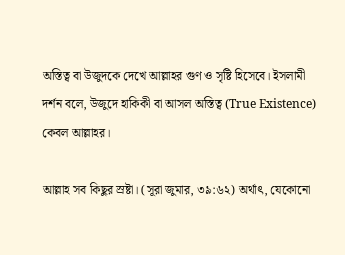অস্তিত্ব বা উজুদকে দেখে আল্লাহর গুণ ও সৃষ্টি হিসেবে। ইসলামী দর্শন বলে, উজুদে হাকিকী বা আসল অস্তিত্ব (True Existence) কেবল আল্লাহর।

আল্লাহ সব কিছুর স্রষ্টা। (সূরা জুমার, ৩৯:৬২) অর্থাৎ, যেকোনো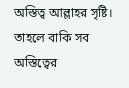অস্তিত্ব আল্লাহর সৃষ্টি। তাহলে বাকি সব অস্তিত্বের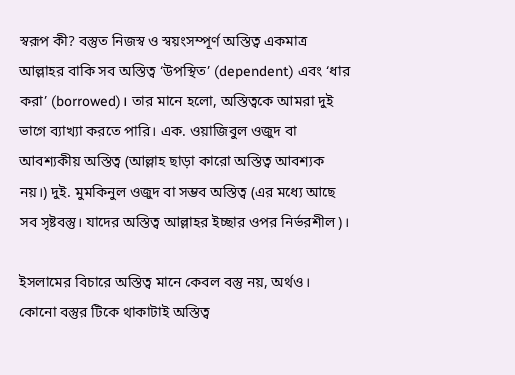স্বরূপ কী? বস্তুত নিজস্ব ও স্বয়ংসম্পূর্ণ অস্তিত্ব একমাত্র আল্লাহর বাকি সব অস্তিত্ব ‘উপস্থিত’ (dependent) এবং ‘ধার করা’ (borrowed)। তার মানে হলো, অস্তিত্বকে আমরা দুই ভাগে ব্যাখ্যা করতে পারি। এক. ওয়াজিবুল ওজুদ বা আবশ্যকীয় অস্তিত্ব (আল্লাহ ছাড়া কারো অস্তিত্ব আবশ্যক নয়।) দুই. মুমকিনুল ওজুদ বা সম্ভব অস্তিত্ব (এর মধ্যে আছে সব সৃষ্টবস্তু। যাদের অস্তিত্ব আল্লাহর ইচ্ছার ওপর নির্ভরশীল)।

ইসলামের বিচারে অস্তিত্ব মানে কেবল বস্তু নয়, অর্থও। কোনো বস্তুর টিকে থাকাটাই অস্তিত্ব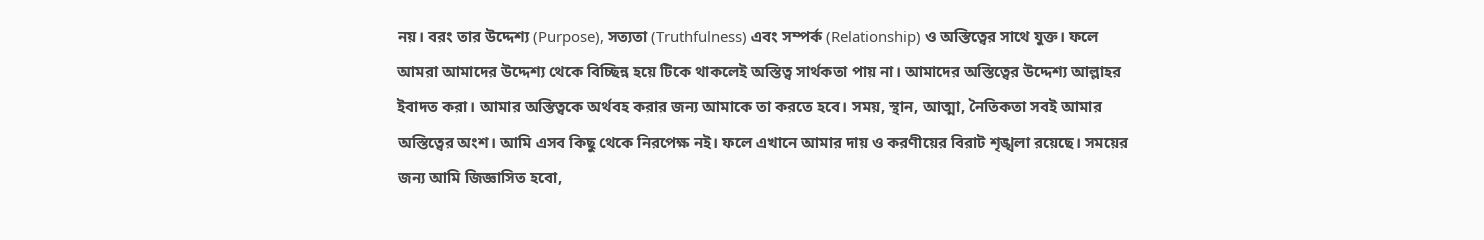নয়। বরং তার উদ্দেশ্য (Purpose), সত্যতা (Truthfulness) এবং সম্পর্ক (Relationship) ও অস্তিত্বের সাথে যুক্ত। ফলে আমরা আমাদের উদ্দেশ্য থেকে বিচ্ছিন্ন হয়ে টিকে থাকলেই অস্তিত্ব সার্থকতা পায় না। আমাদের অস্তিত্বের উদ্দেশ্য আল্লাহর ইবাদত করা। আমার অস্তিত্বকে অর্থবহ করার জন্য আমাকে তা করতে হবে। সময়, স্থান, আত্মা, নৈতিকতা সবই আমার অস্তিত্বের অংশ। আমি এসব কিছু থেকে নিরপেক্ষ নই। ফলে এখানে আমার দায় ও করণীয়ের বিরাট শৃঙ্খলা রয়েছে। সময়ের জন্য আমি জিজ্ঞাসিত হবো,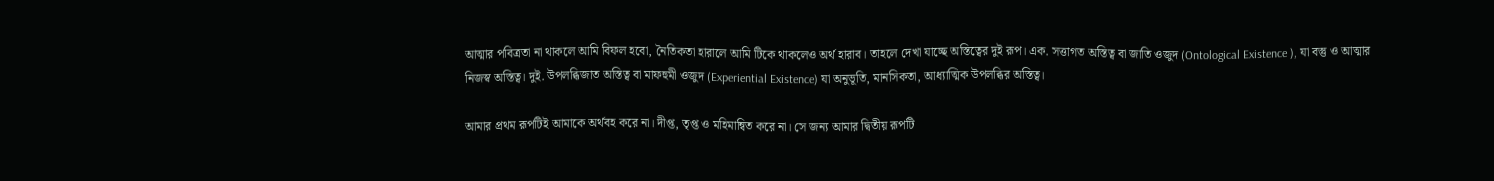আত্মার পবিত্রতা না থাকলে আমি বিফল হবো, নৈতিকতা হারালে আমি টিকে থাকলেও অর্থ হারাব। তাহলে দেখা যাচ্ছে অস্তিত্বের দুই রূপ। এক. সত্তাগত অস্তিত্ব বা জাতি ওজুদ (Ontological Existence ), যা বস্তু ও আত্মার নিজস্ব অস্তিত্ব। দুই. উপলব্ধিজাত অস্তিত্ব বা মাফহুমী ওজুদ (Experiential Existence) যা অনুভূতি, মানসিকতা, আধ্যাত্মিক উপলব্ধির অস্তিত্ব।

আমার প্রথম রূপটিই আমাকে অর্থবহ করে না। দীপ্ত, তৃপ্ত ও মহিমান্বিত করে না। সে জন্য আমার দ্বিতীয় রূপটি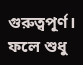গুরুত্বপূর্ণ। ফলে শুধু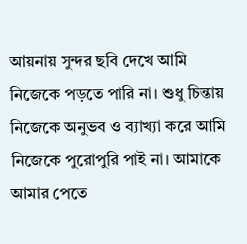আয়নায় সুন্দর ছবি দেখে আমি নিজেকে পড়তে পারি না। শুধু চিন্তায় নিজেকে অনুভব ও ব্যাখ্যা করে আমি নিজেকে পুরোপুরি পাই না। আমাকে আমার পেতে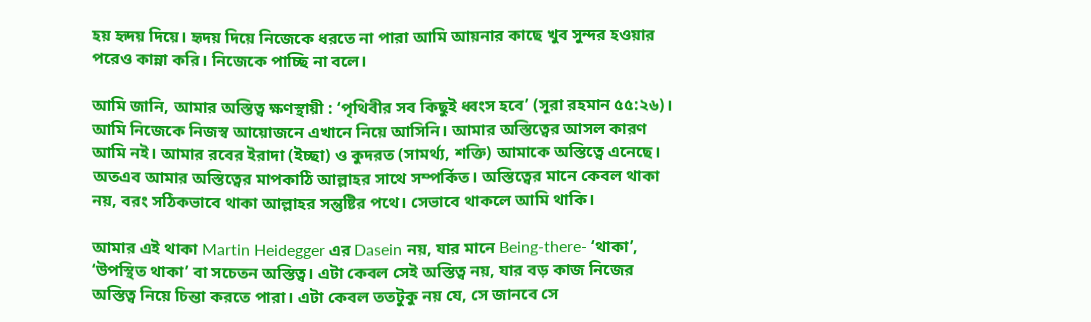হয় হৃদয় দিয়ে। হৃদয় দিয়ে নিজেকে ধরতে না পারা আমি আয়নার কাছে খুব সুন্দর হওয়ার পরেও কান্না করি। নিজেকে পাচ্ছি না বলে।

আমি জানি, আমার অস্তিত্ব ক্ষণস্থায়ী : ‘পৃথিবীর সব কিছুই ধ্বংস হবে’ (সূরা রহমান ৫৫:২৬)। আমি নিজেকে নিজস্ব আয়োজনে এখানে নিয়ে আসিনি। আমার অস্তিত্বের আসল কারণ আমি নই। আমার রবের ইরাদা (ইচ্ছা) ও কুদরত (সামর্থ্য, শক্তি) আমাকে অস্তিত্বে এনেছে। অতএব আমার অস্তিত্বের মাপকাঠি আল্লাহর সাথে সম্পর্কিত। অস্তিত্বের মানে কেবল থাকা নয়, বরং সঠিকভাবে থাকা আল্লাহর সন্তুষ্টির পথে। সেভাবে থাকলে আমি থাকি।

আমার এই থাকা Martin Heidegger এর Dasein নয়, যার মানে Being-there- ‘থাকা’, ‘উপস্থিত থাকা’ বা সচেতন অস্তিত্ব। এটা কেবল সেই অস্তিত্ব নয়, যার বড় কাজ নিজের অস্তিত্ব নিয়ে চিন্তা করতে পারা। এটা কেবল ততটুকু নয় যে, সে জানবে সে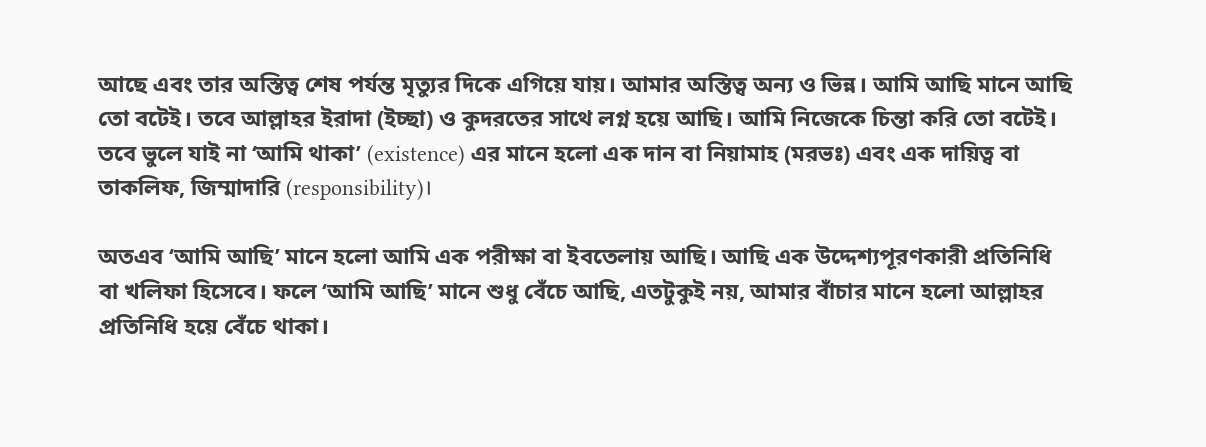আছে এবং তার অস্তিত্ব শেষ পর্যন্ত মৃত্যুর দিকে এগিয়ে যায়। আমার অস্তিত্ব অন্য ও ভিন্ন। আমি আছি মানে আছি তো বটেই। তবে আল্লাহর ইরাদা (ইচ্ছা) ও কুদরতের সাথে লগ্ন হয়ে আছি। আমি নিজেকে চিন্তা করি তো বটেই। তবে ভুলে যাই না ‘আমি থাকা’ (existence) এর মানে হলো এক দান বা নিয়ামাহ (মরভঃ) এবং এক দায়িত্ব বা তাকলিফ, জিম্মাদারি (responsibility)।

অতএব ‘আমি আছি’ মানে হলো আমি এক পরীক্ষা বা ইবতেলায় আছি। আছি এক উদ্দেশ্যপূরণকারী প্রতিনিধি বা খলিফা হিসেবে। ফলে ‘আমি আছি’ মানে শুধু বেঁচে আছি, এতটুকুই নয়, আমার বাঁচার মানে হলো আল্লাহর প্রতিনিধি হয়ে বেঁচে থাকা।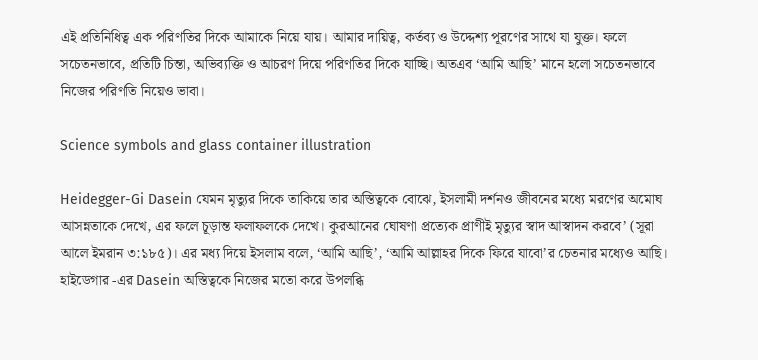এই প্রতিনিধিত্ব এক পরিণতির দিকে আমাকে নিয়ে যায়। আমার দায়িত্ব, কর্তব্য ও উদ্দেশ্য পূরণের সাথে যা যুক্ত। ফলে সচেতনভাবে, প্রতিটি চিন্তা, অভিব্যক্তি ও আচরণ দিয়ে পরিণতির দিকে যাচ্ছি। অতএব ‘আমি আছি’ মানে হলো সচেতনভাবে নিজের পরিণতি নিয়েও ভাবা।

Science symbols and glass container illustration

Heidegger-Gi Dasein যেমন মৃত্যুর দিকে তাকিয়ে তার অস্তিত্বকে বোঝে, ইসলামী দর্শনও জীবনের মধ্যে মরণের অমোঘ আসন্নতাকে দেখে, এর ফলে চূড়ান্ত ফলাফলকে দেখে। কুরআনের ঘোষণা প্রত্যেক প্রাণীই মৃত্যুর স্বাদ আস্বাদন করবে’ (সূরা আলে ইমরান ৩:১৮৫)। এর মধ্য দিয়ে ইসলাম বলে, ‘আমি আছি’, ‘আমি আল্লাহর দিকে ফিরে যাবো’র চেতনার মধ্যেও আছি। হাইডেগার -এর Dasein অস্তিত্বকে নিজের মতো করে উপলব্ধি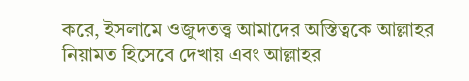করে, ইসলামে ওজুদতত্ত্ব আমাদের অস্তিত্বকে আল্লাহর নিয়ামত হিসেবে দেখায় এবং আল্লাহর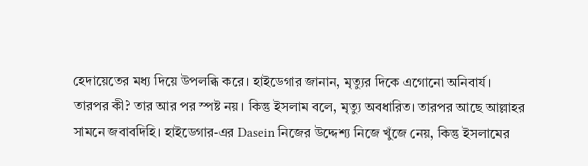হেদায়েতের মধ্য দিয়ে উপলব্ধি করে। হাইডেগার জানান, মৃত্যুর দিকে এগোনো অনিবার্য। তারপর কী? তার আর পর স্পষ্ট নয়। কিন্তু ইসলাম বলে, মৃত্যু অবধারিত। তারপর আছে আল্লাহর সামনে জবাবদিহি। হাইডেগার-এর Dasein নিজের উদ্দেশ্য নিজে খুঁজে নেয়, কিন্তু ইসলামের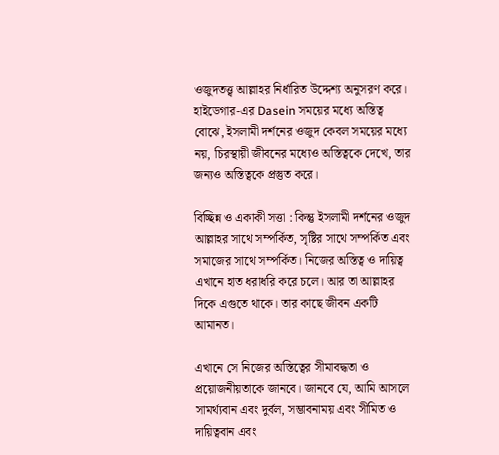ওজুদতত্ত্ব আল্লাহর নির্ধারিত উদ্দেশ্য অনুসরণ করে। হাইডেগার-এর Dasein সময়ের মধ্যে অস্তিত্ব বোঝে, ইসলামী দর্শনের ওজুদ কেবল সময়ের মধ্যে নয়, চিরস্থায়ী জীবনের মধ্যেও অস্তিত্বকে দেখে, তার জন্যও অস্তিত্বকে প্রস্তুত করে।

বিচ্ছিন্ন ও একাকী সত্তা : কিন্তু ইসলামী দর্শনের ওজুদ আল্লাহর সাথে সম্পর্কিত, সৃষ্টির সাথে সম্পর্কিত এবং সমাজের সাথে সম্পর্কিত। নিজের অস্তিত্ব ও দায়িত্ব এখানে হাত ধরাধরি করে চলে। আর তা আল্লাহর দিকে এগুতে থাকে। তার কাছে জীবন একটি আমানত।

এখানে সে নিজের অস্তিত্বের সীমাবদ্ধতা ও প্রয়োজনীয়তাকে জানবে। জানবে যে, আমি আসলে সামর্থ্যবান এবং দুর্বল, সম্ভাবনাময় এবং সীমিত ও দায়িত্ববান এবং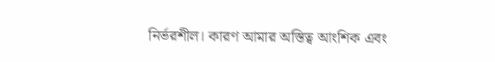নির্ভরশীল। কারণ আমার অস্তিত্ব আংশিক এবং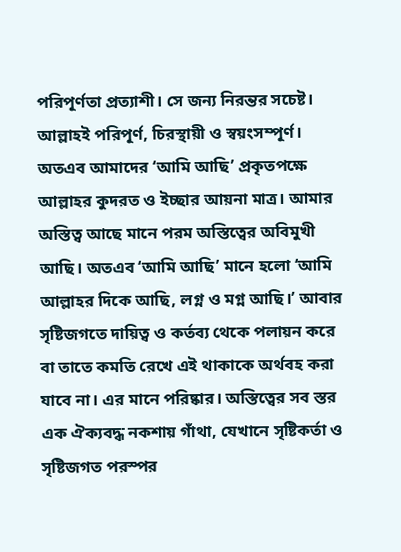পরিপূর্ণতা প্রত্যাশী। সে জন্য নিরন্তর সচেষ্ট। আল্লাহই পরিপূর্ণ, চিরস্থায়ী ও স্বয়ংসম্পূর্ণ। অতএব আমাদের ‘আমি আছি’ প্রকৃতপক্ষে আল্লাহর কুদরত ও ইচ্ছার আয়না মাত্র। আমার অস্তিত্ব আছে মানে পরম অস্তিত্বের অবিমুখী আছি। অতএব ‘আমি আছি’ মানে হলো ‘আমি আল্লাহর দিকে আছি, লগ্ন ও মগ্ন আছি।’ আবার সৃষ্টিজগতে দায়িত্ব ও কর্তব্য থেকে পলায়ন করে বা তাতে কমতি রেখে এই থাকাকে অর্থবহ করা যাবে না। এর মানে পরিষ্কার। অস্তিত্বের সব স্তর এক ঐক্যবদ্ধ নকশায় গাঁথা, যেখানে সৃষ্টিকর্তা ও সৃষ্টিজগত পরস্পর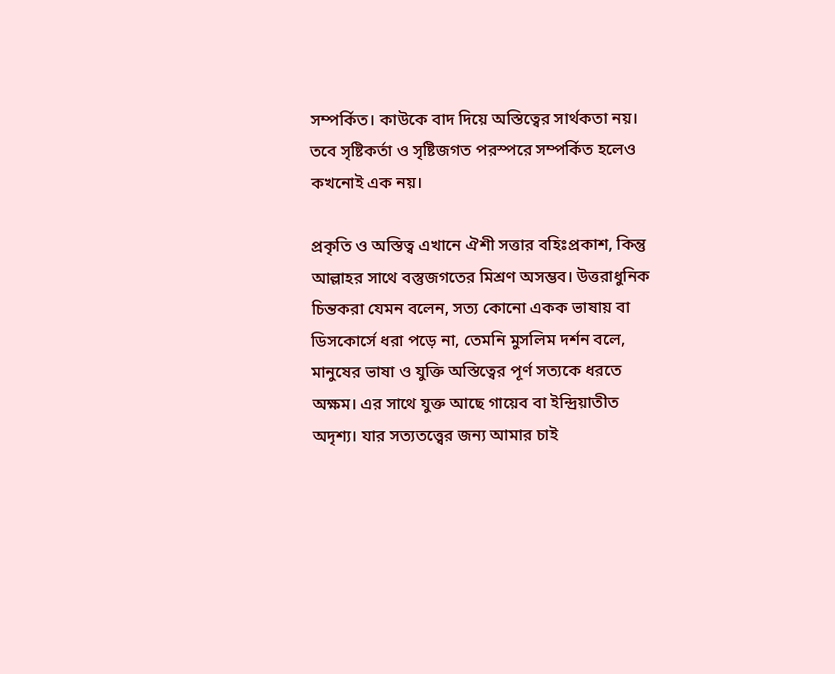সম্পর্কিত। কাউকে বাদ দিয়ে অস্তিত্বের সার্থকতা নয়। তবে সৃষ্টিকর্তা ও সৃষ্টিজগত পরস্পরে সম্পর্কিত হলেও কখনোই এক নয়।

প্রকৃতি ও অস্তিত্ব এখানে ঐশী সত্তার বহিঃপ্রকাশ, কিন্তু আল্লাহর সাথে বস্তুজগতের মিশ্রণ অসম্ভব। উত্তরাধুনিক চিন্তকরা যেমন বলেন, সত্য কোনো একক ভাষায় বা ডিসকোর্সে ধরা পড়ে না, তেমনি মুসলিম দর্শন বলে, মানুষের ভাষা ও যুক্তি অস্তিত্বের পূর্ণ সত্যকে ধরতে অক্ষম। এর সাথে যুক্ত আছে গায়েব বা ইন্দ্রিয়াতীত অদৃশ্য। যার সত্যতত্ত্বের জন্য আমার চাই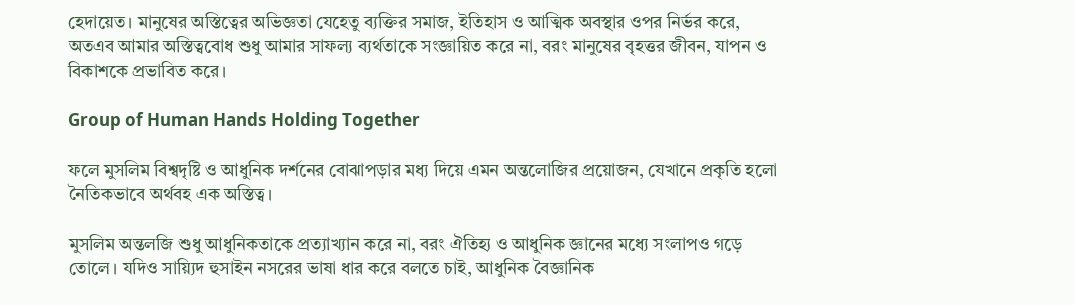হেদায়েত। মানুষের অস্তিত্বের অভিজ্ঞতা যেহেতু ব্যক্তির সমাজ, ইতিহাস ও আত্মিক অবস্থার ওপর নির্ভর করে, অতএব আমার অস্তিত্ববোধ শুধু আমার সাফল্য ব্যর্থতাকে সংজ্ঞায়িত করে না, বরং মানুষের বৃহত্তর জীবন, যাপন ও বিকাশকে প্রভাবিত করে।

Group of Human Hands Holding Together

ফলে মুসলিম বিশ্বদৃষ্টি ও আধুনিক দর্শনের বোঝাপড়ার মধ্য দিয়ে এমন অন্তলোজির প্রয়োজন, যেখানে প্রকৃতি হলো নৈতিকভাবে অর্থবহ এক অস্তিত্ব।

মুসলিম অন্তলজি শুধু আধুনিকতাকে প্রত্যাখ্যান করে না, বরং ঐতিহ্য ও আধুনিক জ্ঞানের মধ্যে সংলাপও গড়ে তোলে। যদিও সায়্যিদ হুসাইন নসরের ভাষা ধার করে বলতে চাই, আধুনিক বৈজ্ঞানিক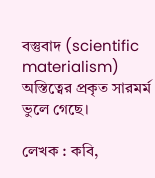বস্তুবাদ (scientific materialism) অস্তিত্বের প্রকৃত সারমর্ম ভুলে গেছে।

লেখক : কবি,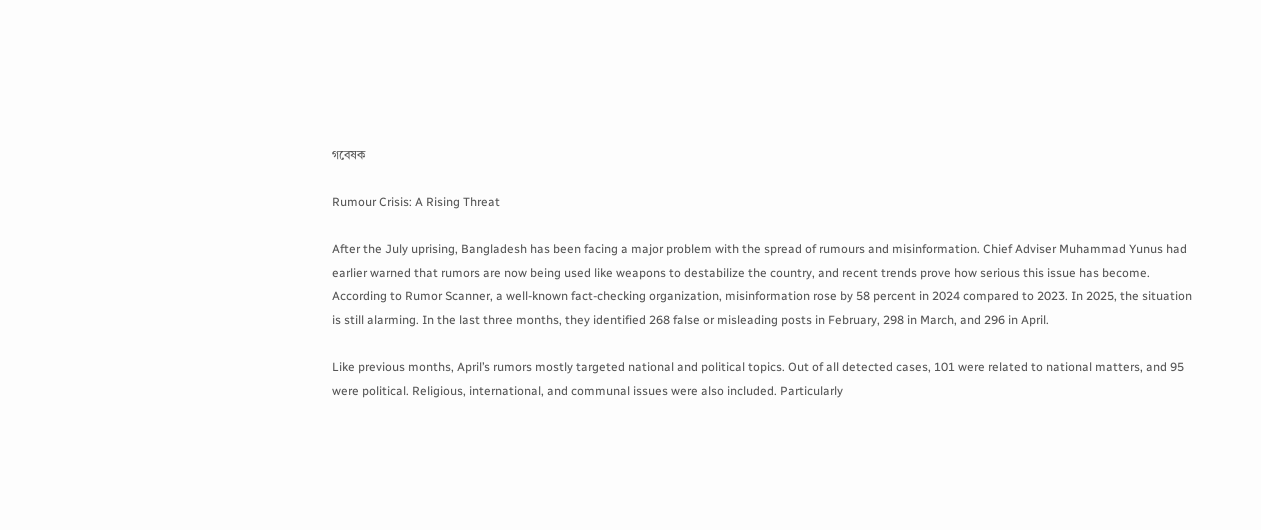গবেষক

Rumour Crisis: A Rising Threat

After the July uprising, Bangladesh has been facing a major problem with the spread of rumours and misinformation. Chief Adviser Muhammad Yunus had earlier warned that rumors are now being used like weapons to destabilize the country, and recent trends prove how serious this issue has become. According to Rumor Scanner, a well-known fact-checking organization, misinformation rose by 58 percent in 2024 compared to 2023. In 2025, the situation is still alarming. In the last three months, they identified 268 false or misleading posts in February, 298 in March, and 296 in April.

Like previous months, April’s rumors mostly targeted national and political topics. Out of all detected cases, 101 were related to national matters, and 95 were political. Religious, international, and communal issues were also included. Particularly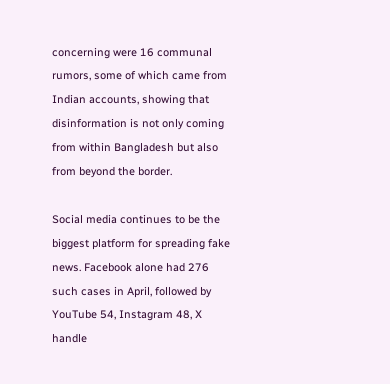concerning were 16 communal rumors, some of which came from Indian accounts, showing that disinformation is not only coming from within Bangladesh but also from beyond the border.

Social media continues to be the biggest platform for spreading fake news. Facebook alone had 276 such cases in April, followed by YouTube 54, Instagram 48, X handle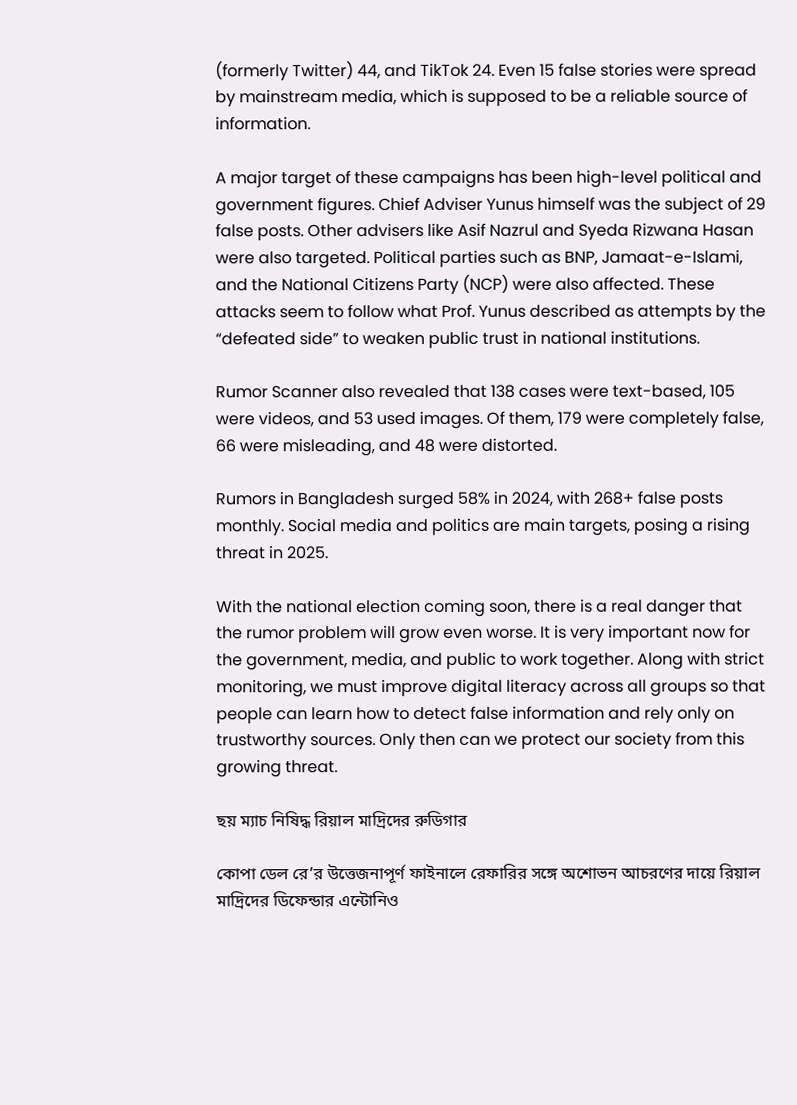(formerly Twitter) 44, and TikTok 24. Even 15 false stories were spread by mainstream media, which is supposed to be a reliable source of information.

A major target of these campaigns has been high-level political and government figures. Chief Adviser Yunus himself was the subject of 29 false posts. Other advisers like Asif Nazrul and Syeda Rizwana Hasan were also targeted. Political parties such as BNP, Jamaat-e-Islami, and the National Citizens Party (NCP) were also affected. These attacks seem to follow what Prof. Yunus described as attempts by the “defeated side” to weaken public trust in national institutions.

Rumor Scanner also revealed that 138 cases were text-based, 105 were videos, and 53 used images. Of them, 179 were completely false, 66 were misleading, and 48 were distorted.

Rumors in Bangladesh surged 58% in 2024, with 268+ false posts monthly. Social media and politics are main targets, posing a rising threat in 2025.

With the national election coming soon, there is a real danger that the rumor problem will grow even worse. It is very important now for the government, media, and public to work together. Along with strict monitoring, we must improve digital literacy across all groups so that people can learn how to detect false information and rely only on trustworthy sources. Only then can we protect our society from this growing threat.

ছয় ম্যাচ নিষিদ্ধ রিয়াল মাদ্রিদের রুডিগার

কোপা ডেল রে’র উত্তেজনাপূর্ণ ফাইনালে রেফারির সঙ্গে অশোভন আচরণের দায়ে রিয়াল মাদ্রিদের ডিফেন্ডার এন্টোনিও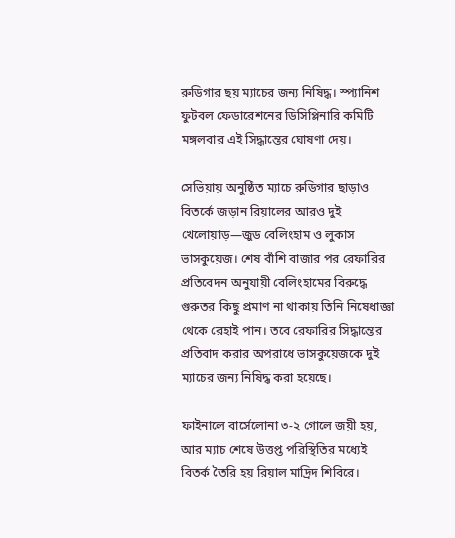রুডিগার ছয় ম্যাচের জন্য নিষিদ্ধ। স্প্যানিশ ফুটবল ফেডারেশনের ডিসিপ্লিনারি কমিটি মঙ্গলবার এই সিদ্ধান্তের ঘোষণা দেয়।

সেভিয়ায় অনুষ্ঠিত ম্যাচে রুডিগার ছাড়াও বিতর্কে জড়ান রিয়ালের আরও দুই খেলোয়াড়—জুড বেলিংহাম ও লুকাস ভাসকুয়েজ। শেষ বাঁশি বাজার পর রেফারির প্রতিবেদন অনুযায়ী বেলিংহামের বিরুদ্ধে গুরুতর কিছু প্রমাণ না থাকায় তিনি নিষেধাজ্ঞা থেকে রেহাই পান। তবে রেফারির সিদ্ধান্তের প্রতিবাদ করার অপরাধে ভাসকুয়েজকে দুই ম্যাচের জন্য নিষিদ্ধ করা হয়েছে।

ফাইনালে বার্সেলোনা ৩-২ গোলে জয়ী হয়, আর ম্যাচ শেষে উত্তপ্ত পরিস্থিতির মধ্যেই বিতর্ক তৈরি হয় রিয়াল মাদ্রিদ শিবিরে।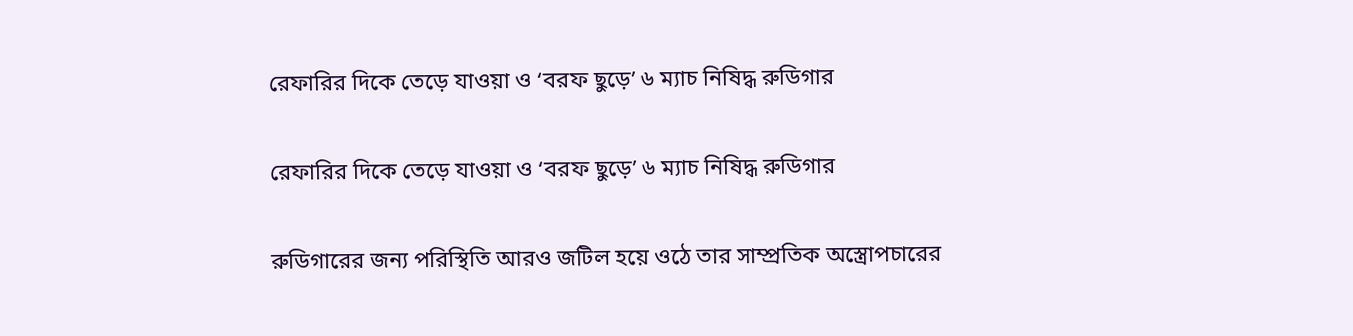রেফারির দিকে তেড়ে যাওয়া ও ‘বরফ ছুড়ে’ ৬ ম্যাচ নিষিদ্ধ রুডিগার

রেফারির দিকে তেড়ে যাওয়া ও ‘বরফ ছুড়ে’ ৬ ম্যাচ নিষিদ্ধ রুডিগার

রুডিগারের জন্য পরিস্থিতি আরও জটিল হয়ে ওঠে তার সাম্প্রতিক অস্ত্রোপচারের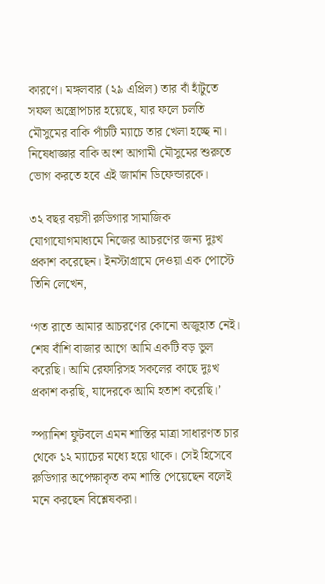কারণে। মঙ্গলবার (২৯ এপ্রিল) তার বাঁ হাঁটুতে সফল অস্ত্রোপচার হয়েছে, যার ফলে চলতি মৌসুমের বাকি পাঁচটি ম্যাচে তার খেলা হচ্ছে না। নিষেধাজ্ঞার বাকি অংশ আগামী মৌসুমের শুরুতে ভোগ করতে হবে এই জার্মান ডিফেন্ডারকে।

৩২ বছর বয়সী রুডিগার সামাজিক যোগাযোগমাধ্যমে নিজের আচরণের জন্য দুঃখ প্রকাশ করেছেন। ইনস্টাগ্রামে দেওয়া এক পোস্টে তিনি লেখেন,

‘গত রাতে আমার আচরণের কোনো অজুহাত নেই। শেষ বাঁশি বাজার আগে আমি একটি বড় ভুল করেছি। আমি রেফারিসহ সকলের কাছে দুঃখ প্রকাশ করছি, যাদেরকে আমি হতাশ করেছি।’

স্প্যানিশ ফুটবলে এমন শাস্তির মাত্রা সাধারণত চার থেকে ১২ ম্যাচের মধ্যে হয়ে থাকে। সেই হিসেবে রুডিগার অপেক্ষাকৃত কম শাস্তি পেয়েছেন বলেই মনে করছেন বিশ্লেষকরা।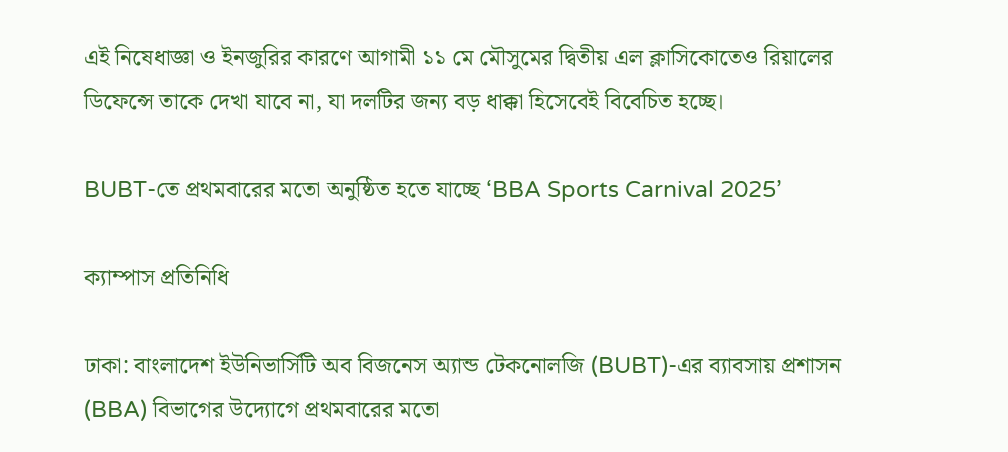এই নিষেধাজ্ঞা ও ইনজুরির কারণে আগামী ১১ মে মৌসুমের দ্বিতীয় এল ক্লাসিকোতেও রিয়ালের ডিফেন্সে তাকে দেখা যাবে না, যা দলটির জন্য বড় ধাক্কা হিসেবেই বিবেচিত হচ্ছে।

BUBT-তে প্রথমবারের মতো অনুষ্ঠিত হতে যাচ্ছে ‘BBA Sports Carnival 2025’

ক্যাম্পাস প্রতিনিধি

ঢাকা: বাংলাদেশ ইউনিভার্সিটি অব বিজনেস অ্যান্ড টেকনোলজি (BUBT)-এর ব্যাবসায় প্রশাসন (BBA) বিভাগের উদ্যোগে প্রথমবারের মতো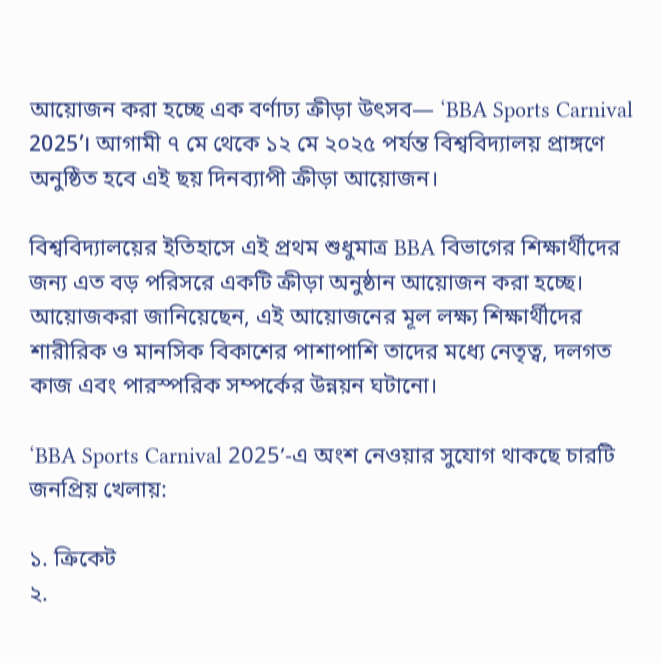আয়োজন করা হচ্ছে এক বর্ণাঢ্য ক্রীড়া উৎসব— ‘BBA Sports Carnival 2025’। আগামী ৭ মে থেকে ১২ মে ২০২৫ পর্যন্ত বিশ্ববিদ্যালয় প্রাঙ্গণে অনুষ্ঠিত হবে এই ছয় দিনব্যাপী ক্রীড়া আয়োজন।

বিশ্ববিদ্যালয়ের ইতিহাসে এই প্রথম শুধুমাত্র BBA বিভাগের শিক্ষার্থীদের জন্য এত বড় পরিসরে একটি ক্রীড়া অনুষ্ঠান আয়োজন করা হচ্ছে। আয়োজকরা জানিয়েছেন, এই আয়োজনের মূল লক্ষ্য শিক্ষার্থীদের শারীরিক ও মানসিক বিকাশের পাশাপাশি তাদের মধ্যে নেতৃত্ব, দলগত কাজ এবং পারস্পরিক সম্পর্কের উন্নয়ন ঘটানো।

‘BBA Sports Carnival 2025’-এ অংশ নেওয়ার সুযোগ থাকছে চারটি জনপ্রিয় খেলায়:

১. ক্রিকেট
২.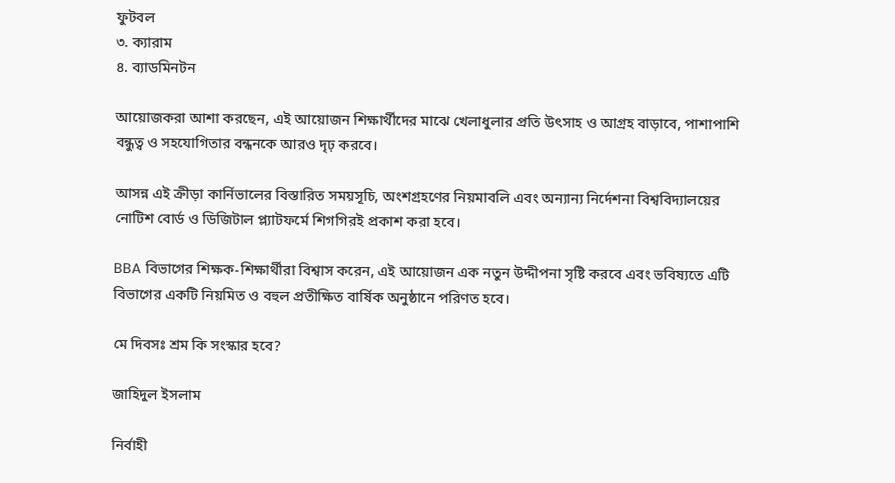ফুটবল
৩. ক্যারাম
৪. ব্যাডমিনটন

আয়োজকরা আশা করছেন, এই আয়োজন শিক্ষার্থীদের মাঝে খেলাধুলার প্রতি উৎসাহ ও আগ্রহ বাড়াবে, পাশাপাশি বন্ধুত্ব ও সহযোগিতার বন্ধনকে আরও দৃঢ় করবে।

আসন্ন এই ক্রীড়া কার্নিভালের বিস্তারিত সময়সূচি, অংশগ্রহণের নিয়মাবলি এবং অন্যান্য নির্দেশনা বিশ্ববিদ্যালয়ের নোটিশ বোর্ড ও ডিজিটাল প্ল্যাটফর্মে শিগগিরই প্রকাশ করা হবে।

BBA বিভাগের শিক্ষক-শিক্ষার্থীরা বিশ্বাস করেন, এই আয়োজন এক নতুন উদ্দীপনা সৃষ্টি করবে এবং ভবিষ্যতে এটি বিভাগের একটি নিয়মিত ও বহুল প্রতীক্ষিত বার্ষিক অনুষ্ঠানে পরিণত হবে।

মে দিবসঃ শ্রম কি সংস্কার হবে?

জাহিদুল ইসলাম

নির্বাহী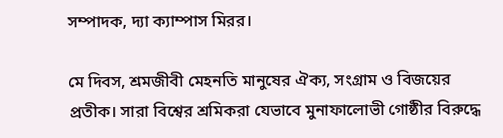সম্পাদক, দ্যা ক্যাম্পাস মিরর।

মে দিবস, শ্রমজীবী মেহনতি মানুষের ঐক্য, সংগ্রাম ও বিজয়ের প্রতীক। সারা বিশ্বের শ্রমিকরা যেভাবে মুনাফালোভী গোষ্ঠীর বিরুদ্ধে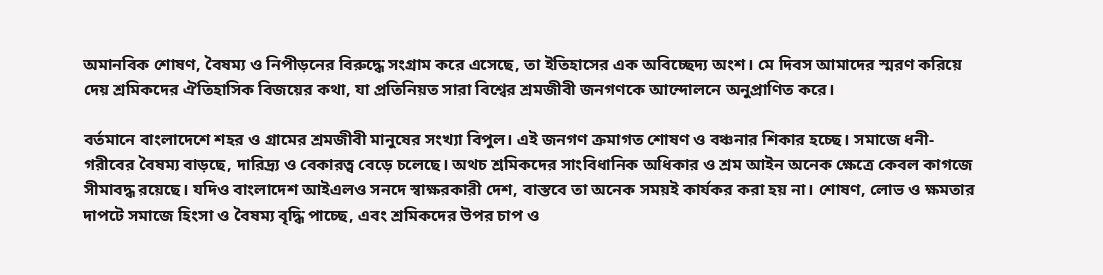অমানবিক শোষণ, বৈষম্য ও নিপীড়নের বিরুদ্ধে সংগ্রাম করে এসেছে, তা ইতিহাসের এক অবিচ্ছেদ্য অংশ। মে দিবস আমাদের স্মরণ করিয়ে দেয় শ্রমিকদের ঐতিহাসিক বিজয়ের কথা, যা প্রতিনিয়ত সারা বিশ্বের শ্রমজীবী জনগণকে আন্দোলনে অনুপ্রাণিত করে।

বর্তমানে বাংলাদেশে শহর ও গ্রামের শ্রমজীবী মানুষের সংখ্যা বিপুল। এই জনগণ ক্রমাগত শোষণ ও বঞ্চনার শিকার হচ্ছে। সমাজে ধনী-গরীবের বৈষম্য বাড়ছে, দারিদ্র্য ও বেকারত্ব বেড়ে চলেছে। অথচ শ্রমিকদের সাংবিধানিক অধিকার ও শ্রম আইন অনেক ক্ষেত্রে কেবল কাগজে সীমাবদ্ধ রয়েছে। যদিও বাংলাদেশ আইএলও সনদে স্বাক্ষরকারী দেশ, বাস্তবে তা অনেক সময়ই কার্যকর করা হয় না। শোষণ, লোভ ও ক্ষমতার দাপটে সমাজে হিংসা ও বৈষম্য বৃদ্ধি পাচ্ছে, এবং শ্রমিকদের উপর চাপ ও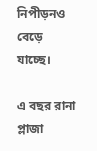নিপীড়নও বেড়ে যাচ্ছে।

এ বছর রানা প্লাজা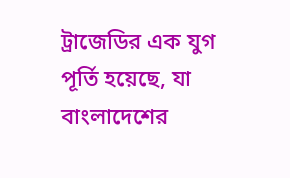ট্রাজেডির এক যুগ পূর্তি হয়েছে, যা বাংলাদেশের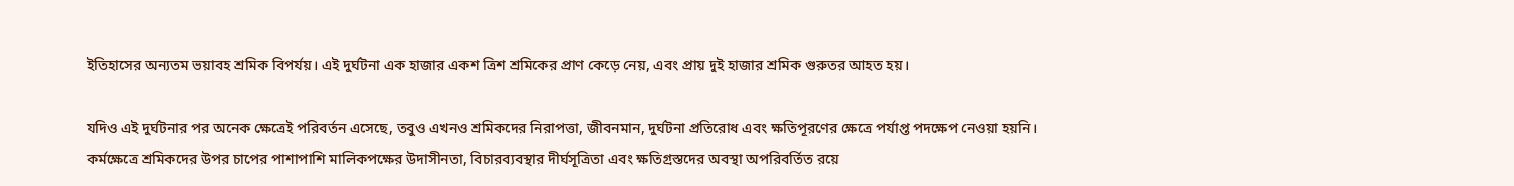ইতিহাসের অন্যতম ভয়াবহ শ্রমিক বিপর্যয়। এই দুর্ঘটনা এক হাজার একশ ত্রিশ শ্রমিকের প্রাণ কেড়ে নেয়, এবং প্রায় দুই হাজার শ্রমিক গুরুতর আহত হয়।

যদিও এই দুর্ঘটনার পর অনেক ক্ষেত্রেই পরিবর্তন এসেছে, তবুও এখনও শ্রমিকদের নিরাপত্তা, জীবনমান, দুর্ঘটনা প্রতিরোধ এবং ক্ষতিপূরণের ক্ষেত্রে পর্যাপ্ত পদক্ষেপ নেওয়া হয়নি। কর্মক্ষেত্রে শ্রমিকদের উপর চাপের পাশাপাশি মালিকপক্ষের উদাসীনতা, বিচারব্যবস্থার দীর্ঘসূত্রিতা এবং ক্ষতিগ্রস্তদের অবস্থা অপরিবর্তিত রয়ে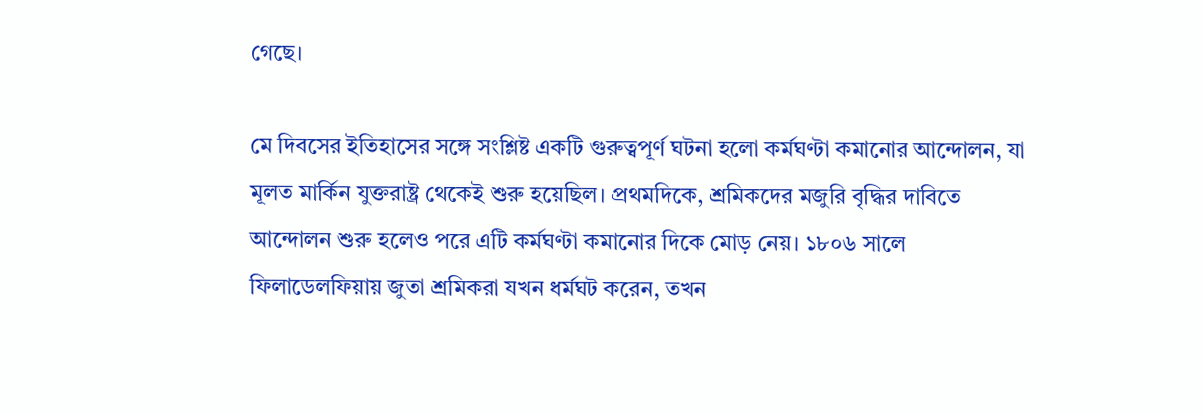গেছে।

মে দিবসের ইতিহাসের সঙ্গে সংশ্লিষ্ট একটি গুরুত্বপূর্ণ ঘটনা হলো কর্মঘণ্টা কমানোর আন্দোলন, যা মূলত মার্কিন যুক্তরাষ্ট্র থেকেই শুরু হয়েছিল। প্রথমদিকে, শ্রমিকদের মজুরি বৃদ্ধির দাবিতে আন্দোলন শুরু হলেও পরে এটি কর্মঘণ্টা কমানোর দিকে মোড় নেয়। ১৮০৬ সালে ফিলাডেলফিয়ায় জুতা শ্রমিকরা যখন ধর্মঘট করেন, তখন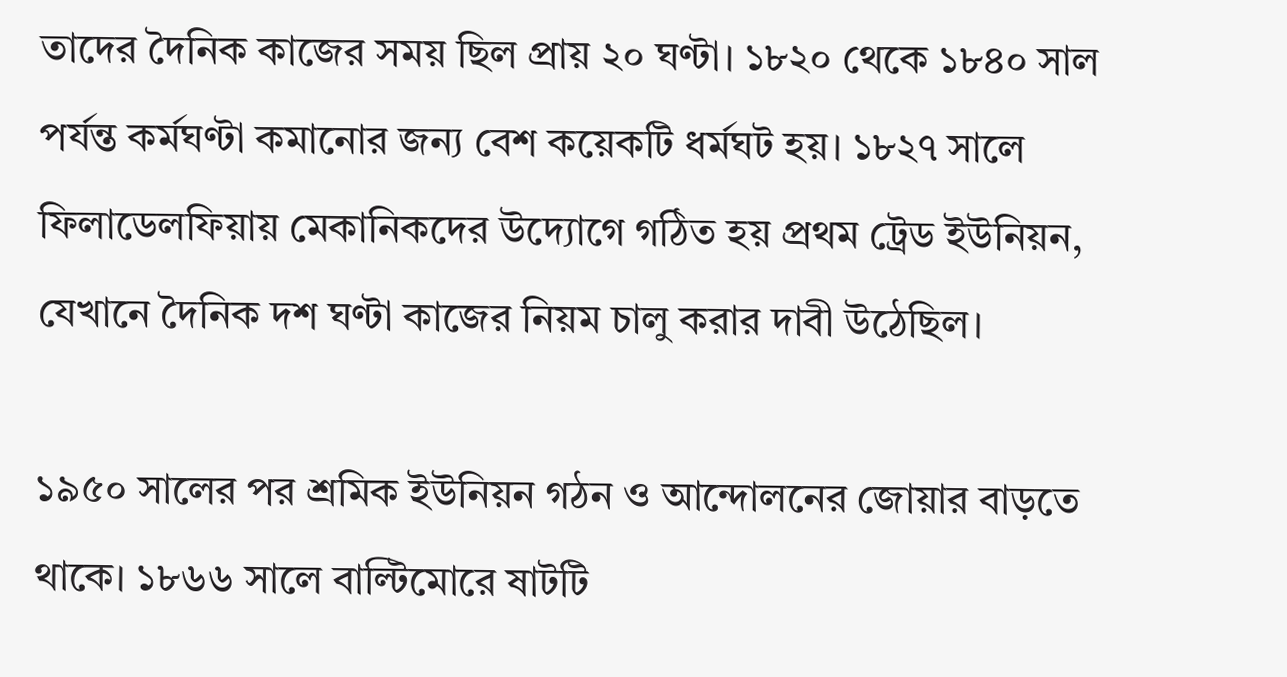তাদের দৈনিক কাজের সময় ছিল প্রায় ২০ ঘণ্টা। ১৮২০ থেকে ১৮৪০ সাল পর্যন্ত কর্মঘণ্টা কমানোর জন্য বেশ কয়েকটি ধর্মঘট হয়। ১৮২৭ সালে ফিলাডেলফিয়ায় মেকানিকদের উদ্যোগে গঠিত হয় প্রথম ট্রেড ইউনিয়ন, যেখানে দৈনিক দশ ঘণ্টা কাজের নিয়ম চালু করার দাবী উঠেছিল।

১৯৫০ সালের পর শ্রমিক ইউনিয়ন গঠন ও আন্দোলনের জোয়ার বাড়তে থাকে। ১৮৬৬ সালে বাল্টিমোরে ষাটটি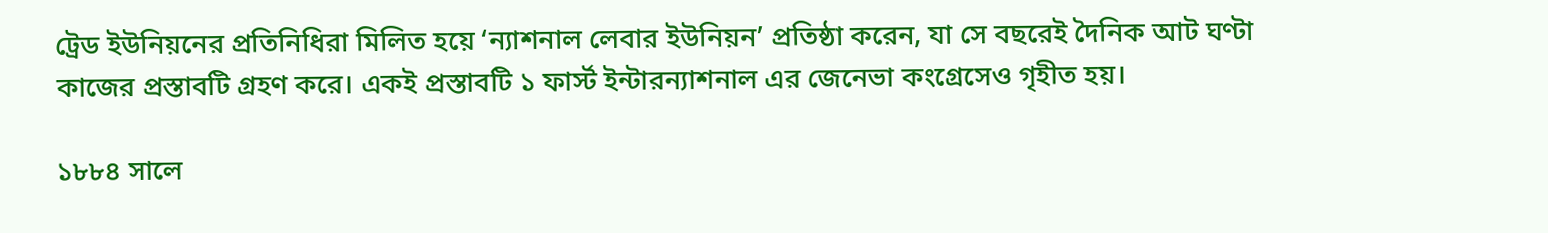ট্রেড ইউনিয়নের প্রতিনিধিরা মিলিত হয়ে ‘ন্যাশনাল লেবার ইউনিয়ন’ প্রতিষ্ঠা করেন, যা সে বছরেই দৈনিক আট ঘণ্টা কাজের প্রস্তাবটি গ্রহণ করে। একই প্রস্তাবটি ১ ফার্স্ট ইন্টারন্যাশনাল এর জেনেভা কংগ্রেসেও গৃহীত হয়।

১৮৮৪ সালে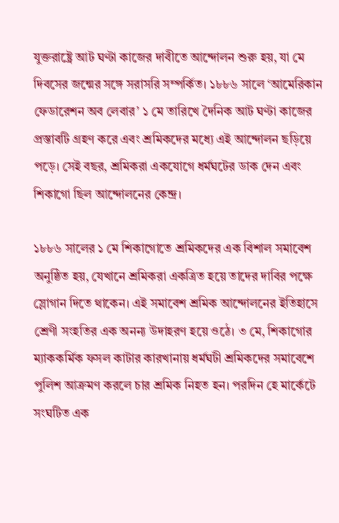যুক্তরাষ্ট্রে আট ঘণ্টা কাজের দাবীতে আন্দোলন শুরু হয়, যা মে দিবসের জন্মের সঙ্গে সরাসরি সম্পর্কিত। ১৮৮৬ সালে ‘আমেরিকান ফেডারেশন অব লেবার’ ১ মে তারিখে দৈনিক আট ঘণ্টা কাজের প্রস্তাবটি গ্রহণ করে এবং শ্রমিকদের মধ্যে এই আন্দোলন ছড়িয়ে পড়ে। সেই বছর, শ্রমিকরা একযোগে ধর্মঘটের ডাক দেন এবং শিকাগো ছিল আন্দোলনের কেন্দ্র।

১৮৮৬ সালের ১ মে শিকাগোতে শ্রমিকদের এক বিশাল সমাবেশ অনুষ্ঠিত হয়, যেখানে শ্রমিকরা একত্রিত হয়ে তাদের দাবির পক্ষে স্লোগান দিতে থাকেন। এই সমাবেশ শ্রমিক আন্দোলনের ইতিহাসে শ্রেণী সংহতির এক অনন্য উদাহরণ হয়ে ওঠে। ৩ মে, শিকাগোর ম্যাককর্মিক ফসল কাটার কারখানায় ধর্মঘটী শ্রমিকদের সমাবেশে পুলিশ আক্রমণ করলে চার শ্রমিক নিহত হন। পরদিন হে মার্কেটে সংঘটিত এক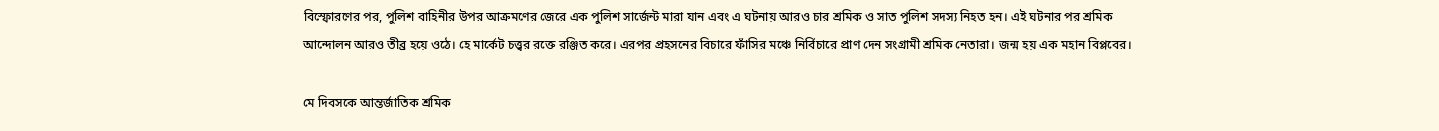বিস্ফোরণের পর, পুলিশ বাহিনীর উপর আক্রমণের জেরে এক পুলিশ সার্জেন্ট মারা যান এবং এ ঘটনায় আরও চার শ্রমিক ও সাত পুলিশ সদস্য নিহত হন। এই ঘটনার পর শ্রমিক আন্দোলন আরও তীব্র হয়ে ওঠে। হে মার্কেট চত্ত্বর রক্তে রঞ্জিত করে। এরপর প্রহসনের বিচারে ফাঁসির মঞ্চে নির্বিচারে প্রাণ দেন সংগ্রামী শ্রমিক নেতারা। জন্ম হয় এক মহান বিপ্লবের।

মে দিবসকে আন্তর্জাতিক শ্রমিক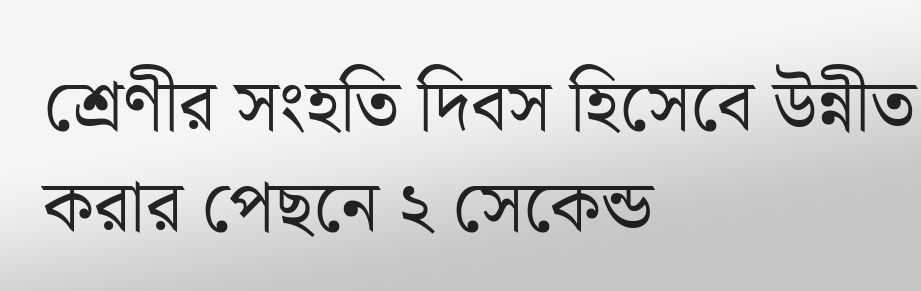শ্রেণীর সংহতি দিবস হিসেবে উন্নীত করার পেছনে ২ সেকেন্ড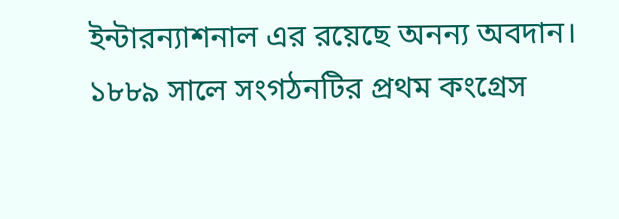ইন্টারন্যাশনাল এর রয়েছে অনন্য অবদান। ১৮৮৯ সালে সংগঠনটির প্রথম কংগ্রেস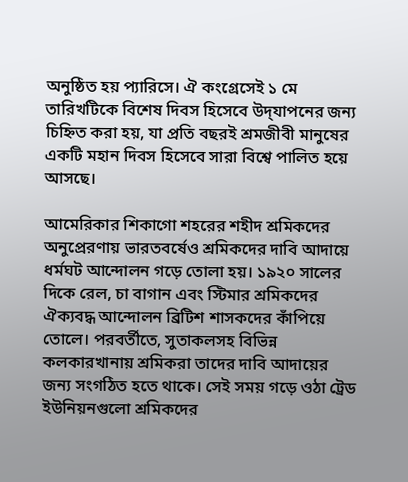অনুষ্ঠিত হয় প্যারিসে। ঐ কংগ্রেসেই ১ মে তারিখটিকে বিশেষ দিবস হিসেবে উদ্‌যাপনের জন্য চিহ্নিত করা হয়, যা প্রতি বছরই শ্রমজীবী মানুষের একটি মহান দিবস হিসেবে সারা বিশ্বে পালিত হয়ে আসছে।

আমেরিকার শিকাগো শহরের শহীদ শ্রমিকদের অনুপ্রেরণায় ভারতবর্ষেও শ্রমিকদের দাবি আদায়ে ধর্মঘট আন্দোলন গড়ে তোলা হয়। ১৯২০ সালের দিকে রেল, চা বাগান এবং স্টিমার শ্রমিকদের ঐক্যবদ্ধ আন্দোলন ব্রিটিশ শাসকদের কাঁপিয়ে তোলে। পরবর্তীতে, সুতাকলসহ বিভিন্ন কলকারখানায় শ্রমিকরা তাদের দাবি আদায়ের জন্য সংগঠিত হতে থাকে। সেই সময় গড়ে ওঠা ট্রেড ইউনিয়নগুলো শ্রমিকদের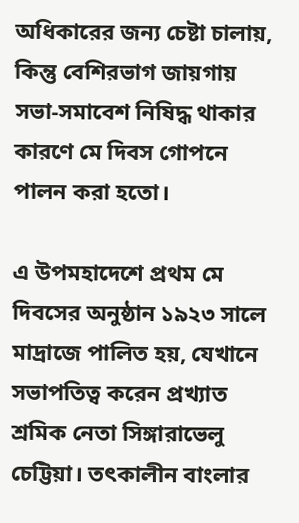অধিকারের জন্য চেষ্টা চালায়, কিন্তু বেশিরভাগ জায়গায় সভা-সমাবেশ নিষিদ্ধ থাকার কারণে মে দিবস গোপনে পালন করা হতো।

এ উপমহাদেশে প্রথম মে দিবসের অনুষ্ঠান ১৯২৩ সালে মাদ্রাজে পালিত হয়, যেখানে সভাপতিত্ব করেন প্রখ্যাত শ্রমিক নেতা সিঙ্গারাভেলু চেট্টিয়া। তৎকালীন বাংলার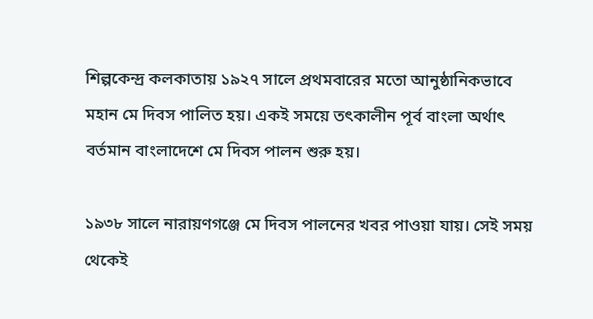শিল্পকেন্দ্র কলকাতায় ১৯২৭ সালে প্রথমবারের মতো আনুষ্ঠানিকভাবে মহান মে দিবস পালিত হয়। একই সময়ে তৎকালীন পূর্ব বাংলা অর্থাৎ বর্তমান বাংলাদেশে মে দিবস পালন শুরু হয়।

১৯৩৮ সালে নারায়ণগঞ্জে মে দিবস পালনের খবর পাওয়া যায়। সেই সময় থেকেই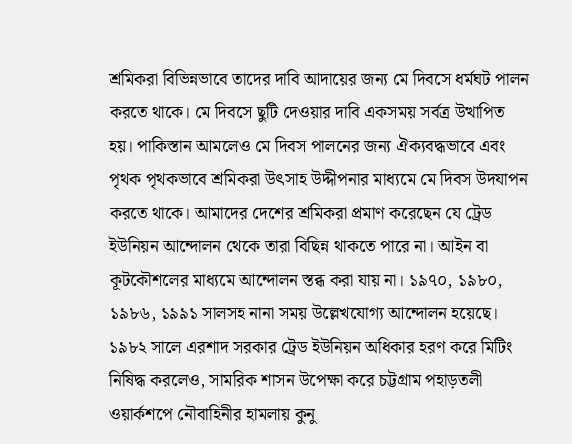শ্রমিকরা বিভিন্নভাবে তাদের দাবি আদায়ের জন্য মে দিবসে ধর্মঘট পালন করতে থাকে। মে দিবসে ছুটি দেওয়ার দাবি একসময় সর্বত্র উত্থাপিত হয়। পাকিস্তান আমলেও মে দিবস পালনের জন্য ঐক্যবদ্ধভাবে এবং পৃথক পৃথকভাবে শ্রমিকরা উৎসাহ উদ্দীপনার মাধ্যমে মে দিবস উদযাপন করতে থাকে। আমাদের দেশের শ্রমিকরা প্রমাণ করেছেন যে ট্রেড ইউনিয়ন আন্দোলন থেকে তারা বিছিন্ন থাকতে পারে না। আইন বা কূটকৌশলের মাধ্যমে আন্দোলন স্তব্ধ করা যায় না। ১৯৭০, ১৯৮০, ১৯৮৬, ১৯৯১ সালসহ নানা সময় উল্লেখযোগ্য আন্দোলন হয়েছে। ১৯৮২ সালে এরশাদ সরকার ট্রেড ইউনিয়ন অধিকার হরণ করে মিটিং নিষিদ্ধ করলেও, সামরিক শাসন উপেক্ষা করে চট্টগ্রাম পহাড়তলী ওয়ার্কশপে নৌবাহিনীর হামলায় কুনু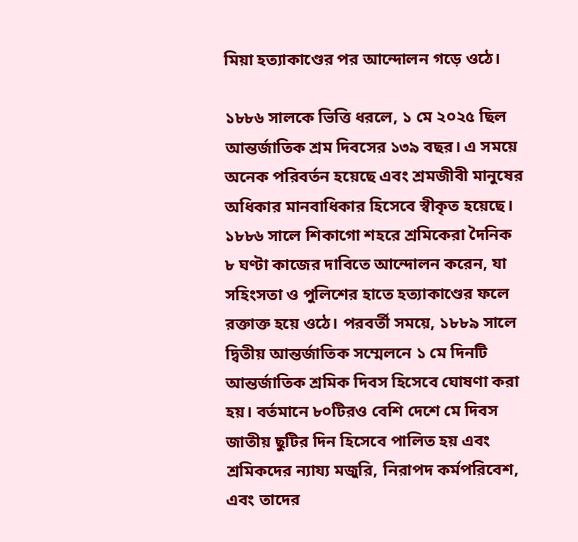মিয়া হত্যাকাণ্ডের পর আন্দোলন গড়ে ওঠে।

১৮৮৬ সালকে ভিত্তি ধরলে, ১ মে ২০২৫ ছিল আন্তর্জাতিক শ্রম দিবসের ১৩৯ বছর। এ সময়ে অনেক পরিবর্তন হয়েছে এবং শ্রমজীবী মানুষের অধিকার মানবাধিকার হিসেবে স্বীকৃত হয়েছে। ১৮৮৬ সালে শিকাগো শহরে শ্রমিকেরা দৈনিক ৮ ঘণ্টা কাজের দাবিতে আন্দোলন করেন, যা সহিংসতা ও পুলিশের হাতে হত্যাকাণ্ডের ফলে রক্তাক্ত হয়ে ওঠে। পরবর্তী সময়ে, ১৮৮৯ সালে দ্বিতীয় আন্তর্জাতিক সম্মেলনে ১ মে দিনটি আন্তর্জাতিক শ্রমিক দিবস হিসেবে ঘোষণা করা হয়। বর্তমানে ৮০টিরও বেশি দেশে মে দিবস জাতীয় ছুটির দিন হিসেবে পালিত হয় এবং শ্রমিকদের ন্যায্য মজুরি, নিরাপদ কর্মপরিবেশ, এবং তাদের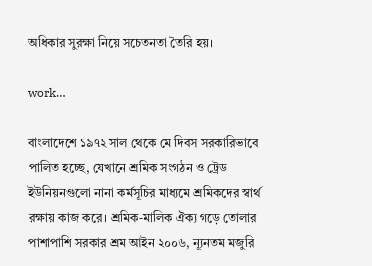অধিকার সুরক্ষা নিয়ে সচেতনতা তৈরি হয়।

work…

বাংলাদেশে ১৯৭২ সাল থেকে মে দিবস সরকারিভাবে পালিত হচ্ছে, যেখানে শ্রমিক সংগঠন ও ট্রেড ইউনিয়নগুলো নানা কর্মসূচির মাধ্যমে শ্রমিকদের স্বার্থ রক্ষায় কাজ করে। শ্রমিক-মালিক ঐক্য গড়ে তোলার পাশাপাশি সরকার শ্রম আইন ২০০৬, ন্যূনতম মজুরি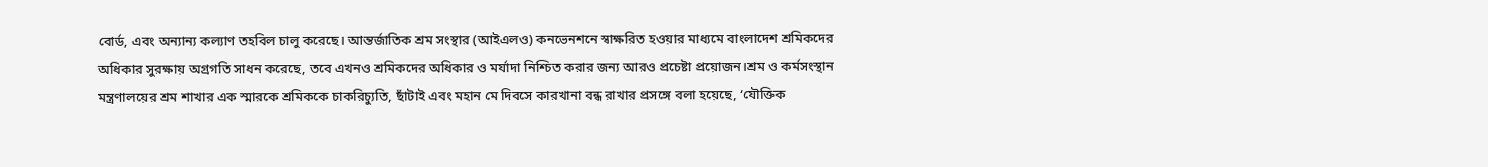বোর্ড, এবং অন্যান্য কল্যাণ তহবিল চালু করেছে। আন্তর্জাতিক শ্রম সংস্থার (আইএলও) কনভেনশনে স্বাক্ষরিত হওয়ার মাধ্যমে বাংলাদেশ শ্রমিকদের অধিকার সুরক্ষায় অগ্রগতি সাধন করেছে, তবে এখনও শ্রমিকদের অধিকার ও মর্যাদা নিশ্চিত করার জন্য আরও প্রচেষ্টা প্রয়োজন।শ্রম ও কর্মসংস্থান মন্ত্রণালয়ের শ্রম শাখার এক স্মারকে শ্রমিককে চাকরিচ্যুতি, ছাঁটাই এবং মহান মে দিবসে কারখানা বন্ধ রাখার প্রসঙ্গে বলা হয়েছে, ‘যৌক্তিক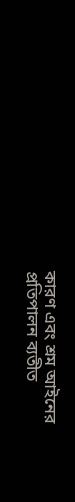কারণ এবং শ্রম আইনের প্রতিপালন ব্যতীত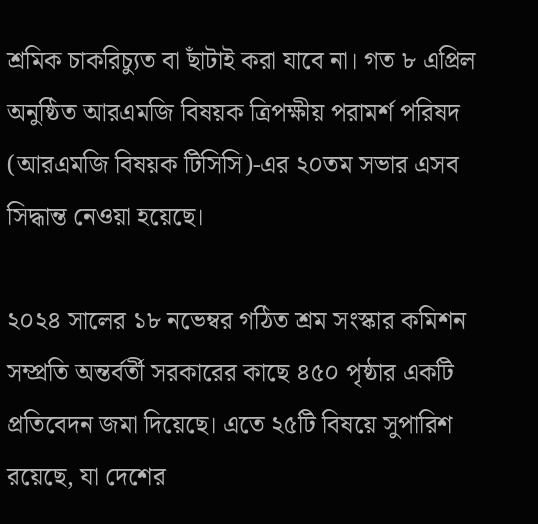শ্রমিক চাকরিচ্যুত বা ছাঁটাই করা যাবে না। গত ৮ এপ্রিল অনুষ্ঠিত আরএমজি বিষয়ক ত্রিপক্ষীয় পরামর্শ পরিষদ (আরএমজি বিষয়ক টিসিসি)-এর ২০তম সভার এসব সিদ্ধান্ত নেওয়া হয়েছে।

২০২৪ সালের ১৮ নভেম্বর গঠিত শ্রম সংস্কার কমিশন সম্প্রতি অন্তর্বর্তী সরকারের কাছে ৪৫০ পৃষ্ঠার একটি প্রতিবেদন জমা দিয়েছে। এতে ২৫টি বিষয়ে সুপারিশ রয়েছে, যা দেশের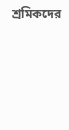শ্রমিকদের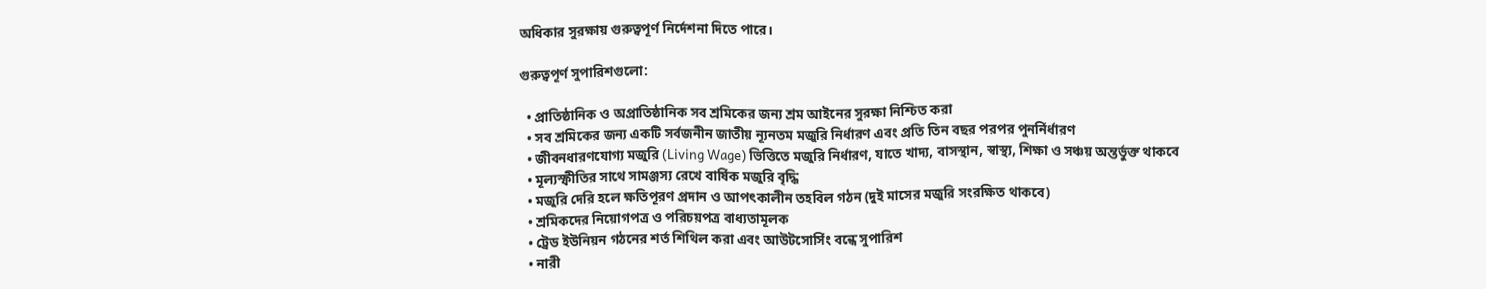অধিকার সুরক্ষায় গুরুত্বপূর্ণ নির্দেশনা দিতে পারে।

গুরুত্বপূর্ণ সুপারিশগুলো:

  • প্রাতিষ্ঠানিক ও অপ্রাতিষ্ঠানিক সব শ্রমিকের জন্য শ্রম আইনের সুরক্ষা নিশ্চিত করা
  • সব শ্রমিকের জন্য একটি সর্বজনীন জাতীয় ন্যূনতম মজুরি নির্ধারণ এবং প্রতি তিন বছর পরপর পুনর্নির্ধারণ
  • জীবনধারণযোগ্য মজুরি (Living Wage) ভিত্তিতে মজুরি নির্ধারণ, যাতে খাদ্য, বাসস্থান, স্বাস্থ্য, শিক্ষা ও সঞ্চয় অন্তর্ভুক্ত থাকবে
  • মূল্যস্ফীতির সাথে সামঞ্জস্য রেখে বার্ষিক মজুরি বৃদ্ধি
  • মজুরি দেরি হলে ক্ষতিপূরণ প্রদান ও আপৎকালীন তহবিল গঠন (দুই মাসের মজুরি সংরক্ষিত থাকবে)
  • শ্রমিকদের নিয়োগপত্র ও পরিচয়পত্র বাধ্যতামূলক
  • ট্রেড ইউনিয়ন গঠনের শর্ত শিথিল করা এবং আউটসোর্সিং বন্ধে সুপারিশ
  • নারী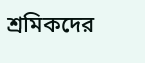শ্রমিকদের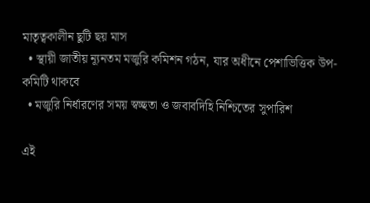মাতৃত্বকালীন ছুটি ছয় মাস
  • স্থায়ী জাতীয় ন্যূনতম মজুরি কমিশন গঠন, যার অধীনে পেশাভিত্তিক উপ-কমিটি থাকবে
  • মজুরি নির্ধারণের সময় স্বচ্ছতা ও জবাবদিহি নিশ্চিতের সুপারিশ

এই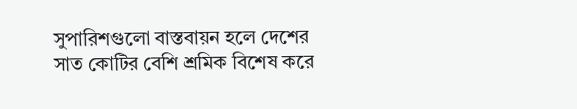সুপারিশগুলো বাস্তবায়ন হলে দেশের সাত কোটির বেশি শ্রমিক বিশেষ করে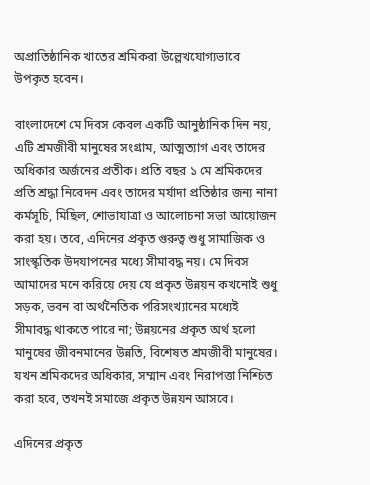অপ্রাতিষ্ঠানিক খাতের শ্রমিকরা উল্লেখযোগ্যভাবে উপকৃত হবেন।

বাংলাদেশে মে দিবস কেবল একটি আনুষ্ঠানিক দিন নয়, এটি শ্রমজীবী মানুষের সংগ্রাম, আত্মত্যাগ এবং তাদের অধিকার অর্জনের প্রতীক। প্রতি বছর ১ মে শ্রমিকদের প্রতি শ্রদ্ধা নিবেদন এবং তাদের মর্যাদা প্রতিষ্ঠার জন্য নানা কর্মসূচি, মিছিল, শোভাযাত্রা ও আলোচনা সভা আয়োজন করা হয়। তবে, এদিনের প্রকৃত গুরুত্ব শুধু সামাজিক ও সাংস্কৃতিক উদযাপনের মধ্যে সীমাবদ্ধ নয়। মে দিবস আমাদের মনে করিয়ে দেয় যে প্রকৃত উন্নয়ন কখনোই শুধু সড়ক, ভবন বা অর্থনৈতিক পরিসংখ্যানের মধ্যেই সীমাবদ্ধ থাকতে পারে না; উন্নয়নের প্রকৃত অর্থ হলো মানুষের জীবনমানের উন্নতি, বিশেষত শ্রমজীবী মানুষের। যখন শ্রমিকদের অধিকার, সম্মান এবং নিরাপত্তা নিশ্চিত করা হবে, তখনই সমাজে প্রকৃত উন্নয়ন আসবে।

এদিনের প্রকৃত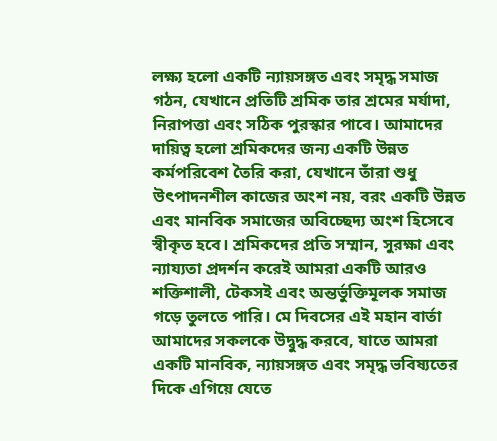লক্ষ্য হলো একটি ন্যায়সঙ্গত এবং সমৃদ্ধ সমাজ গঠন, যেখানে প্রতিটি শ্রমিক তার শ্রমের মর্যাদা, নিরাপত্তা এবং সঠিক পুরস্কার পাবে। আমাদের দায়িত্ব হলো শ্রমিকদের জন্য একটি উন্নত কর্মপরিবেশ তৈরি করা, যেখানে তাঁরা শুধু উৎপাদনশীল কাজের অংশ নয়, বরং একটি উন্নত এবং মানবিক সমাজের অবিচ্ছেদ্য অংশ হিসেবে স্বীকৃত হবে। শ্রমিকদের প্রতি সম্মান, সুরক্ষা এবং ন্যায্যতা প্রদর্শন করেই আমরা একটি আরও শক্তিশালী, টেকসই এবং অন্তর্ভুক্তিমূলক সমাজ গড়ে তুলতে পারি। মে দিবসের এই মহান বার্তা আমাদের সকলকে উদ্বুদ্ধ করবে, যাতে আমরা একটি মানবিক, ন্যায়সঙ্গত এবং সমৃদ্ধ ভবিষ্যতের দিকে এগিয়ে যেতে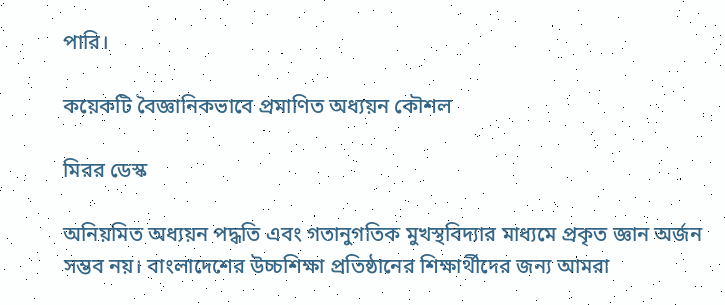পারি।

কয়েকটি বৈজ্ঞানিকভাবে প্রমাণিত অধ্যয়ন কৌশল

মিরর ডেস্ক

অনিয়মিত অধ্যয়ন পদ্ধতি এবং গতানুগতিক মুখস্থবিদ্যার মাধ্যমে প্রকৃত জ্ঞান অর্জন সম্ভব নয়। বাংলাদেশের উচ্চশিক্ষা প্রতিষ্ঠানের শিক্ষার্থীদের জন্য আমরা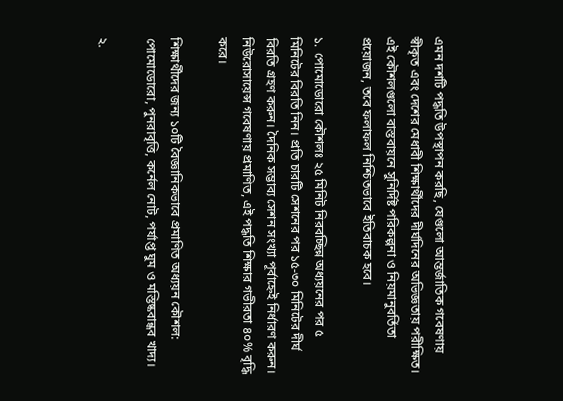এমন দশটি পদ্ধতি উপস্থাপন করছি, যেগুলো আন্তর্জাতিক গবেষণায় স্বীকৃত এবং দেশের মেধাবী শিক্ষার্থীদের দীর্ঘদিনের অভিজ্ঞতায় পরীক্ষিত। এই কৌশলগুলো বাস্তবায়নে সুনির্দিষ্ট পরিকল্পনা ও নিয়মানুবর্তিতা প্রয়োজন, তবে ফলাফল নিশ্চিতভাবে ইতিবাচক হবে।

১.  পোমোডোরো কৌশলঃ ২৫ মিনিট নিরবচ্ছিন্ন অধ্যয়নের পর ৫ মিনিটের বিরতি নিন। প্রতি চারটি সেশনের পর ১৫-৩০ মিনিটের দীর্ঘ বিরতি গ্রহণ করুন। দৈনিক সম্ভাব্য সেশন সংখ্যা পূর্বাহ্নেই নির্ধারণ করুন। নিউরোসায়েন্স গবেষণায় প্রমাণিত, এই পদ্ধতি শিক্ষার গভীরতা ৪০% বৃদ্ধি করে।

শিক্ষার্থীদের জন্য ১০টি বৈজ্ঞানিকভাবে প্রমাণিত অধ্যয়ন কৌশল: পোমোডোরো, পুনরাবৃত্তি, কর্নেল নোট, পর্যাপ্ত ঘুম ও মস্তিষ্কবান্ধব খাদ্য।

২.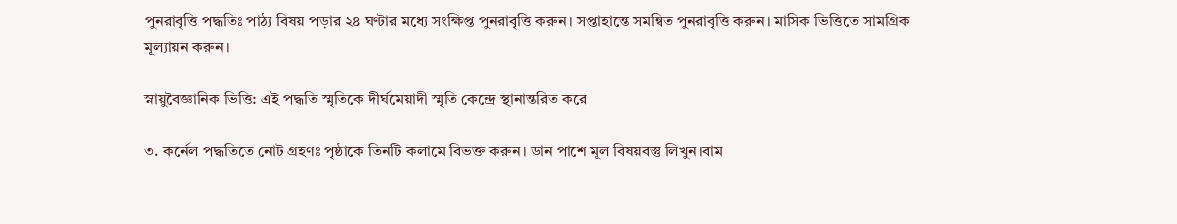পুনরাবৃত্তি পদ্ধতিঃ পাঠ্য বিষয় পড়ার ২৪ ঘণ্টার মধ্যে সংক্ষিপ্ত পুনরাবৃত্তি করুন। সপ্তাহান্তে সমন্বিত পুনরাবৃত্তি করুন। মাসিক ভিত্তিতে সামগ্রিক মূল্যায়ন করুন।

স্নায়ুবৈজ্ঞানিক ভিত্তি: এই পদ্ধতি স্মৃতিকে দীর্ঘমেয়াদী স্মৃতি কেন্দ্রে স্থানান্তরিত করে

৩. কর্নেল পদ্ধতিতে নোট গ্রহণঃ পৃষ্ঠাকে তিনটি কলামে বিভক্ত করুন। ডান পাশে মূল বিষয়বস্তু লিখুন।বাম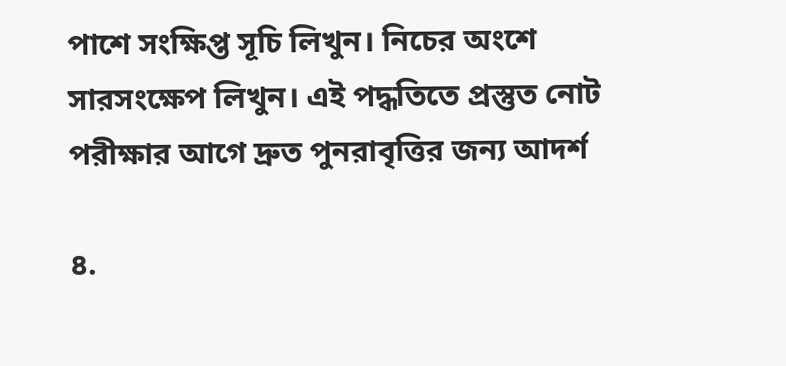পাশে সংক্ষিপ্ত সূচি লিখুন। নিচের অংশে সারসংক্ষেপ লিখুন। এই পদ্ধতিতে প্রস্তুত নোট পরীক্ষার আগে দ্রুত পুনরাবৃত্তির জন্য আদর্শ

৪.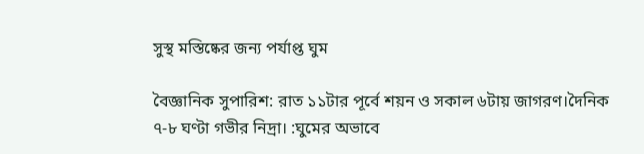সুস্থ মস্তিষ্কের জন্য পর্যাপ্ত ঘুম

বৈজ্ঞানিক সুপারিশ: রাত ১১টার পূর্বে শয়ন ও সকাল ৬টায় জাগরণ।দৈনিক ৭-৮ ঘণ্টা গভীর নিদ্রা। :ঘুমের অভাবে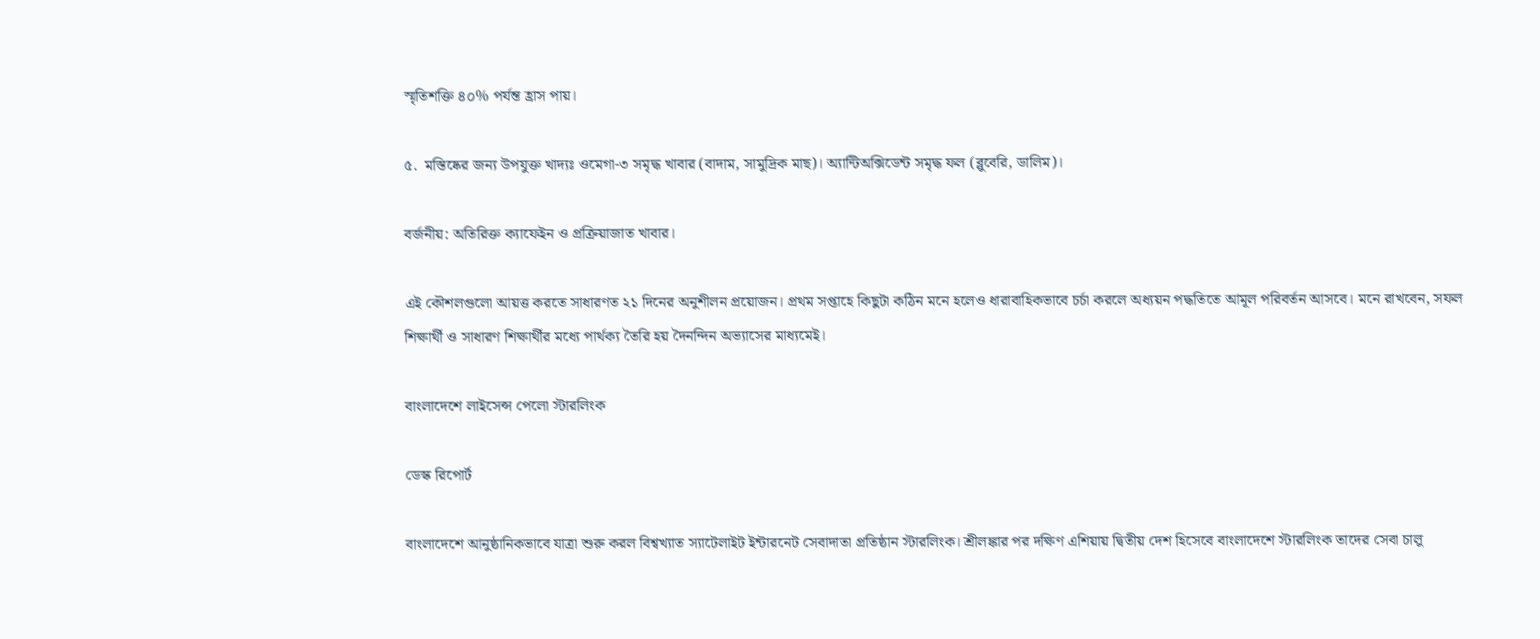স্মৃতিশক্তি ৪০% পর্যন্ত হ্রাস পায়।

৫.  মস্তিষ্কের জন্য উপযুক্ত খাদ্যঃ ওমেগা-৩ সমৃদ্ধ খাবার (বাদাম, সামুদ্রিক মাছ)। অ্যান্টিঅক্সিডেন্ট সমৃদ্ধ ফল (ব্লুবেরি, ডালিম)।

বর্জনীয়: অতিরিক্ত ক্যাফেইন ও প্রক্রিয়াজাত খাবার।

এই কৌশলগুলো আয়ত্ত করতে সাধারণত ২১ দিনের অনুশীলন প্রয়োজন। প্রথম সপ্তাহে কিছুটা কঠিন মনে হলেও ধারাবাহিকভাবে চর্চা করলে অধ্যয়ন পদ্ধতিতে আমূল পরিবর্তন আসবে। মনে রাখবেন, সফল শিক্ষার্থী ও সাধারণ শিক্ষার্থীর মধ্যে পার্থক্য তৈরি হয় দৈনন্দিন অভ্যাসের মাধ্যমেই।

বাংলাদেশে লাইসেন্স পেলো স্টারলিংক

ডেস্ক রিপোর্ট

বাংলাদেশে আনুষ্ঠানিকভাবে যাত্রা শুরু করল বিশ্বখ্যাত স্যাটেলাইট ইন্টারনেট সেবাদাতা প্রতিষ্ঠান স্টারলিংক। শ্রীলঙ্কার পর দক্ষিণ এশিয়ায় দ্বিতীয় দেশ হিসেবে বাংলাদেশে স্টারলিংক তাদের সেবা চালু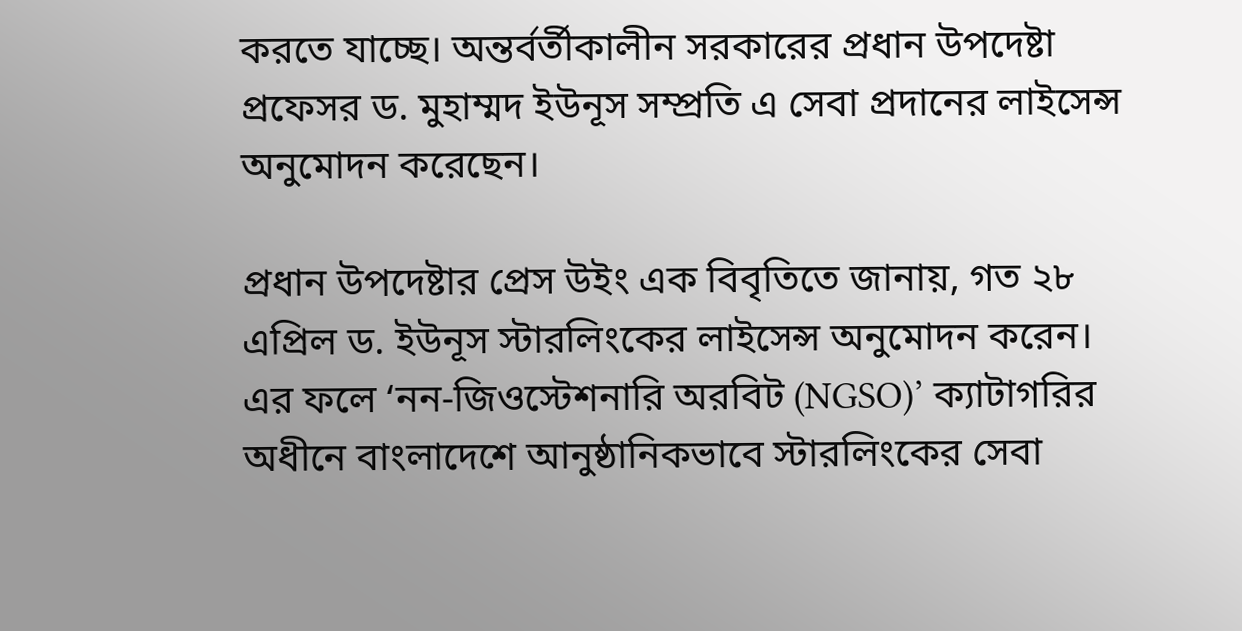করতে যাচ্ছে। অন্তর্বর্তীকালীন সরকারের প্রধান উপদেষ্টা প্রফেসর ড. মুহাম্মদ ইউনূস সম্প্রতি এ সেবা প্রদানের লাইসেন্স অনুমোদন করেছেন।

প্রধান উপদেষ্টার প্রেস উইং এক বিবৃতিতে জানায়, গত ২৮ এপ্রিল ড. ইউনূস স্টারলিংকের লাইসেন্স অনুমোদন করেন। এর ফলে ‘নন-জিওস্টেশনারি অরবিট (NGSO)’ ক্যাটাগরির অধীনে বাংলাদেশে আনুষ্ঠানিকভাবে স্টারলিংকের সেবা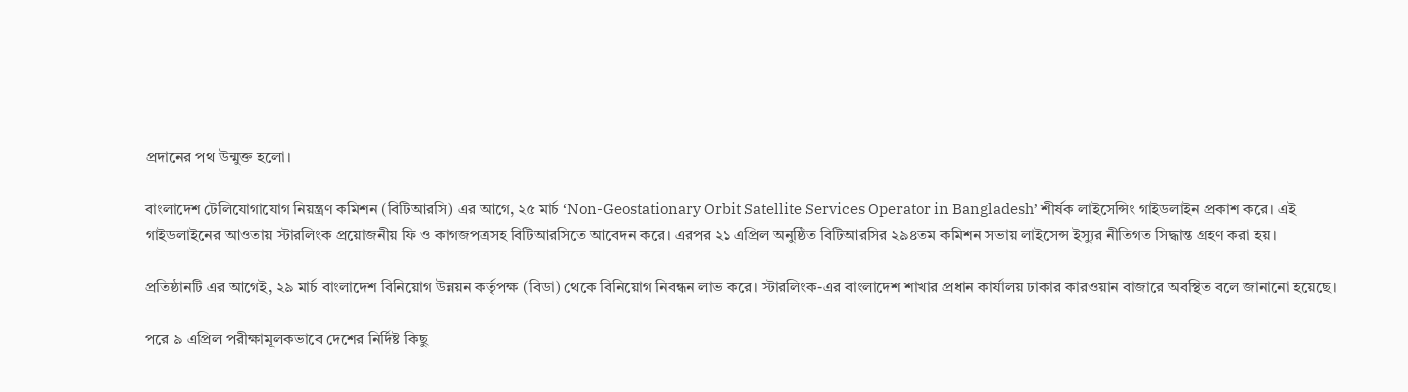প্রদানের পথ উন্মুক্ত হলো।

বাংলাদেশ টেলিযোগাযোগ নিয়ন্ত্রণ কমিশন (বিটিআরসি) এর আগে, ২৫ মার্চ ‘Non-Geostationary Orbit Satellite Services Operator in Bangladesh’ শীর্ষক লাইসেন্সিং গাইডলাইন প্রকাশ করে। এই গাইডলাইনের আওতায় স্টারলিংক প্রয়োজনীয় ফি ও কাগজপত্রসহ বিটিআরসিতে আবেদন করে। এরপর ২১ এপ্রিল অনুষ্ঠিত বিটিআরসির ২৯৪তম কমিশন সভায় লাইসেন্স ইস্যুর নীতিগত সিদ্ধান্ত গ্রহণ করা হয়।

প্রতিষ্ঠানটি এর আগেই, ২৯ মার্চ বাংলাদেশ বিনিয়োগ উন্নয়ন কর্তৃপক্ষ (বিডা) থেকে বিনিয়োগ নিবন্ধন লাভ করে। স্টারলিংক-এর বাংলাদেশ শাখার প্রধান কার্যালয় ঢাকার কারওয়ান বাজারে অবস্থিত বলে জানানো হয়েছে।

পরে ৯ এপ্রিল পরীক্ষামূলকভাবে দেশের নির্দিষ্ট কিছু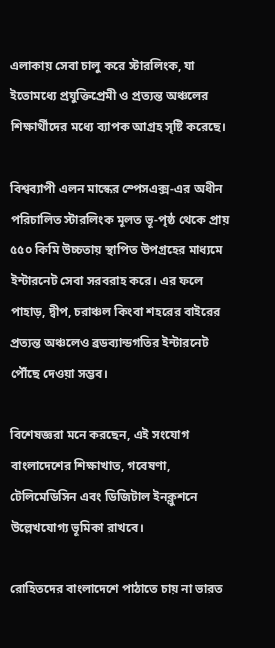এলাকায় সেবা চালু করে স্টারলিংক, যা ইতোমধ্যে প্রযুক্তিপ্রেমী ও প্রত্যন্ত অঞ্চলের শিক্ষার্থীদের মধ্যে ব্যাপক আগ্রহ সৃষ্টি করেছে।

বিশ্বব্যাপী এলন মাস্কের স্পেসএক্স-এর অধীন পরিচালিত স্টারলিংক মূলত ভূ-পৃষ্ঠ থেকে প্রায় ৫৫০ কিমি উচ্চতায় স্থাপিত উপগ্রহের মাধ্যমে ইন্টারনেট সেবা সরবরাহ করে। এর ফলে পাহাড়, দ্বীপ, চরাঞ্চল কিংবা শহরের বাইরের প্রত্যন্ত অঞ্চলেও ব্রডব্যান্ডগতির ইন্টারনেট পৌঁছে দেওয়া সম্ভব।

বিশেষজ্ঞরা মনে করছেন, এই সংযোগ বাংলাদেশের শিক্ষাখাত, গবেষণা, টেলিমেডিসিন এবং ডিজিটাল ইনক্লুশনে উল্লেখযোগ্য ভূমিকা রাখবে।

রোহিতদের বাংলাদেশে পাঠাতে চায় না ভারত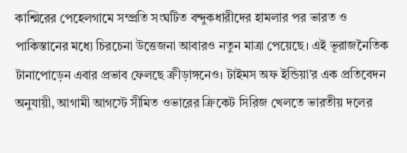কাশ্মিরের পেহেলগামে সম্প্রতি সংঘটিত বন্দুকধারীদের হামলার পর ভারত ও পাকিস্তানের মধ্যে চিরচেনা উত্তেজনা আবারও নতুন মাত্রা পেয়েছে। এই ভূরাজনৈতিক টানাপোড়েন এবার প্রভাব ফেলছে ক্রীড়াঙ্গনেও। টাইমস অফ ইন্ডিয়া’র এক প্রতিবেদন অনুযায়ী, আগামী আগস্টে সীমিত ওভারের ক্রিকেট সিরিজ খেলতে ভারতীয় দলের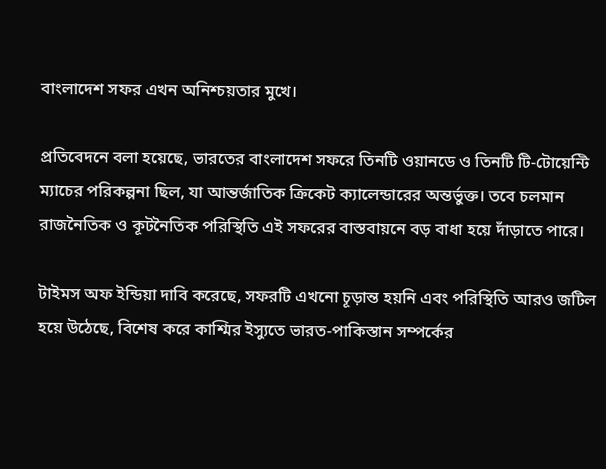বাংলাদেশ সফর এখন অনিশ্চয়তার মুখে।

প্রতিবেদনে বলা হয়েছে, ভারতের বাংলাদেশ সফরে তিনটি ওয়ানডে ও তিনটি টি-টোয়েন্টি ম্যাচের পরিকল্পনা ছিল, যা আন্তর্জাতিক ক্রিকেট ক্যালেন্ডারের অন্তর্ভুক্ত। তবে চলমান রাজনৈতিক ও কূটনৈতিক পরিস্থিতি এই সফরের বাস্তবায়নে বড় বাধা হয়ে দাঁড়াতে পারে।

টাইমস অফ ইন্ডিয়া দাবি করেছে, সফরটি এখনো চূড়ান্ত হয়নি এবং পরিস্থিতি আরও জটিল হয়ে উঠেছে, বিশেষ করে কাশ্মির ইস্যুতে ভারত-পাকিস্তান সম্পর্কের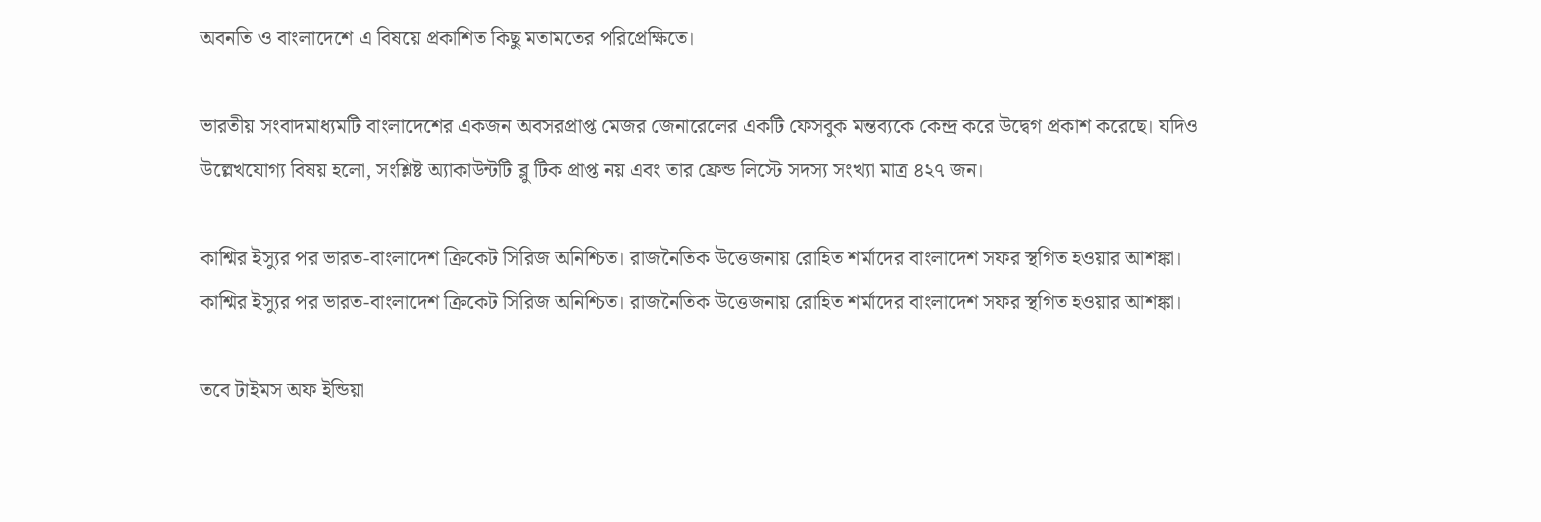অবনতি ও বাংলাদেশে এ বিষয়ে প্রকাশিত কিছু মতামতের পরিপ্রেক্ষিতে।

ভারতীয় সংবাদমাধ্যমটি বাংলাদেশের একজন অবসরপ্রাপ্ত মেজর জেনারেলের একটি ফেসবুক মন্তব্যকে কেন্দ্র করে উদ্বেগ প্রকাশ করেছে। যদিও উল্লেখযোগ্য বিষয় হলো, সংশ্লিষ্ট অ্যাকাউন্টটি ব্লু টিক প্রাপ্ত নয় এবং তার ফ্রেন্ড লিস্টে সদস্য সংখ্যা মাত্র ৪২৭ জন।

কাশ্মির ইস্যুর পর ভারত-বাংলাদেশ ক্রিকেট সিরিজ অনিশ্চিত। রাজনৈতিক উত্তেজনায় রোহিত শর্মাদের বাংলাদেশ সফর স্থগিত হওয়ার আশঙ্কা।
কাশ্মির ইস্যুর পর ভারত-বাংলাদেশ ক্রিকেট সিরিজ অনিশ্চিত। রাজনৈতিক উত্তেজনায় রোহিত শর্মাদের বাংলাদেশ সফর স্থগিত হওয়ার আশঙ্কা।

তবে টাইমস অফ ইন্ডিয়া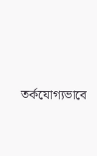তর্কযোগ্যভাবে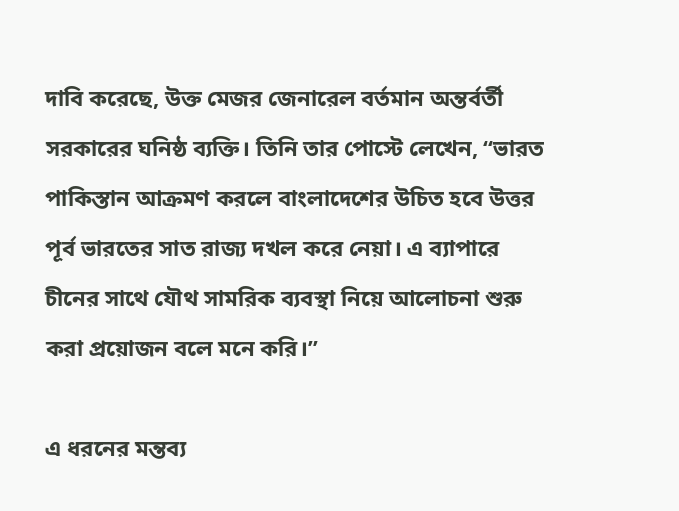দাবি করেছে, উক্ত মেজর জেনারেল বর্তমান অন্তর্বর্তী সরকারের ঘনিষ্ঠ ব্যক্তি। তিনি তার পোস্টে লেখেন, “ভারত পাকিস্তান আক্রমণ করলে বাংলাদেশের উচিত হবে উত্তর পূর্ব ভারতের সাত রাজ্য দখল করে নেয়া। এ ব্যাপারে চীনের সাথে যৌথ সামরিক ব্যবস্থা নিয়ে আলোচনা শুরু করা প্রয়োজন বলে মনে করি।”

এ ধরনের মন্তব্য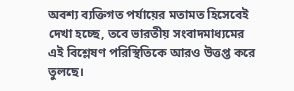অবশ্য ব্যক্তিগত পর্যায়ের মতামত হিসেবেই দেখা হচ্ছে, তবে ভারতীয় সংবাদমাধ্যমের এই বিশ্লেষণ পরিস্থিতিকে আরও উত্তপ্ত করে তুলছে।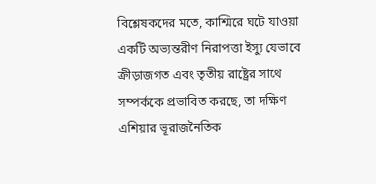বিশ্লেষকদের মতে, কাশ্মিরে ঘটে যাওয়া একটি অভ্যন্তরীণ নিরাপত্তা ইস্যু যেভাবে ক্রীড়াজগত এবং তৃতীয় রাষ্ট্রের সাথে সম্পর্ককে প্রভাবিত করছে, তা দক্ষিণ এশিয়ার ভূরাজনৈতিক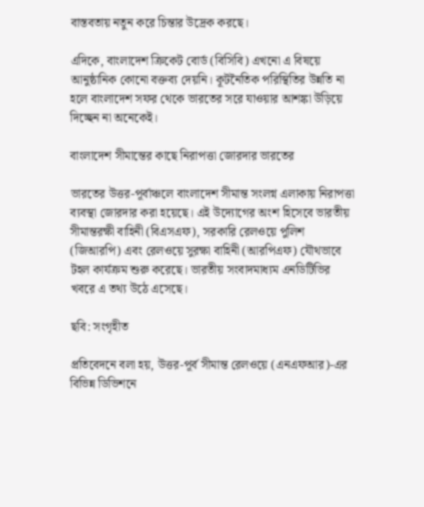বাস্তবতায় নতুন করে চিন্তার উদ্রেক করছে।

এদিকে, বাংলাদেশ ক্রিকেট বোর্ড (বিসিবি) এখনো এ বিষয়ে আনুষ্ঠানিক কোনো বক্তব্য দেয়নি। কূটনৈতিক পরিস্থিতির উন্নতি না হলে বাংলাদেশ সফর থেকে ভারতের সরে যাওয়ার আশঙ্কা উড়িয়ে দিচ্ছেন না অনেকেই।

বাংলাদেশ সীমান্তের কাছে নিরাপত্তা জোরদার ভারতের

ভারতের উত্তর-পূর্বাঞ্চলে বাংলাদেশ সীমান্ত সংলগ্ন এলাকায় নিরাপত্তা ব্যবস্থা জোরদার করা হয়েছে। এই উদ্যোগের অংশ হিসেবে ভারতীয় সীমান্তরক্ষী বাহিনী (বিএসএফ), সরকারি রেলওয়ে পুলিশ (জিআরপি) এবং রেলওয়ে সুরক্ষা বাহিনী (আরপিএফ) যৌথভাবে টহল কার্যক্রম শুরু করেছে। ভারতীয় সংবাদমাধ্যম এনডিটিভির খবরে এ তথ্য উঠে এসেছে।

ছবি: সংগৃহীত

প্রতিবেদনে বলা হয়, উত্তর-পূর্ব সীমান্ত রেলওয়ে (এনএফআর)-এর বিভিন্ন ডিভিশনে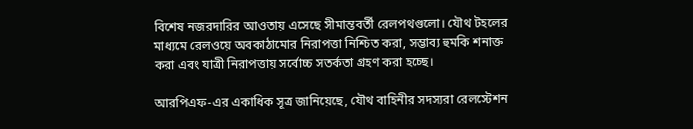বিশেষ নজরদারির আওতায় এসেছে সীমান্তবর্তী রেলপথগুলো। যৌথ টহলের মাধ্যমে রেলওয়ে অবকাঠামোর নিরাপত্তা নিশ্চিত করা, সম্ভাব্য হুমকি শনাক্ত করা এবং যাত্রী নিরাপত্তায় সর্বোচ্চ সতর্কতা গ্রহণ করা হচ্ছে।

আরপিএফ-এর একাধিক সূত্র জানিয়েছে, যৌথ বাহিনীর সদস্যরা রেলস্টেশন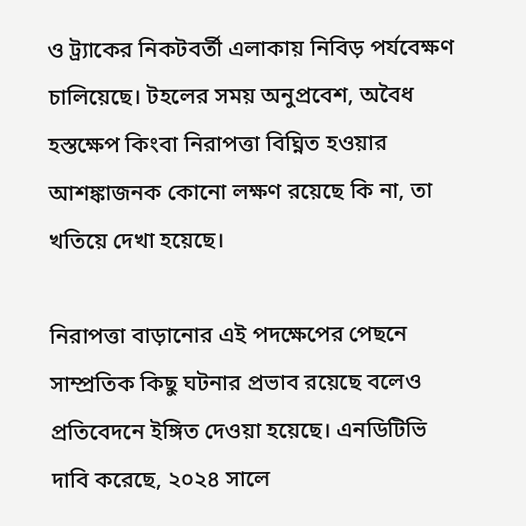ও ট্র্যাকের নিকটবর্তী এলাকায় নিবিড় পর্যবেক্ষণ চালিয়েছে। টহলের সময় অনুপ্রবেশ, অবৈধ হস্তক্ষেপ কিংবা নিরাপত্তা বিঘ্নিত হওয়ার আশঙ্কাজনক কোনো লক্ষণ রয়েছে কি না, তা খতিয়ে দেখা হয়েছে।

নিরাপত্তা বাড়ানোর এই পদক্ষেপের পেছনে সাম্প্রতিক কিছু ঘটনার প্রভাব রয়েছে বলেও প্রতিবেদনে ইঙ্গিত দেওয়া হয়েছে। এনডিটিভি দাবি করেছে, ২০২৪ সালে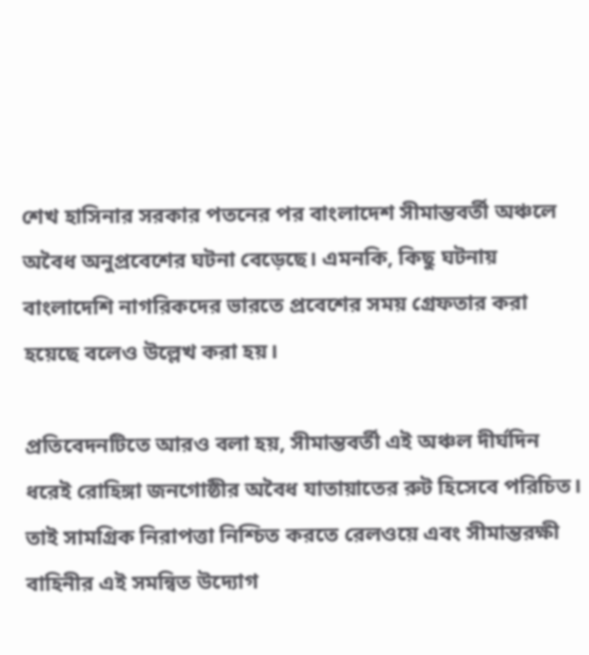শেখ হাসিনার সরকার পতনের পর বাংলাদেশ সীমান্তবর্তী অঞ্চলে অবৈধ অনুপ্রবেশের ঘটনা বেড়েছে। এমনকি, কিছু ঘটনায় বাংলাদেশি নাগরিকদের ভারতে প্রবেশের সময় গ্রেফতার করা হয়েছে বলেও উল্লেখ করা হয়।

প্রতিবেদনটিতে আরও বলা হয়, সীমান্তবর্তী এই অঞ্চল দীর্ঘদিন ধরেই রোহিঙ্গা জনগোষ্ঠীর অবৈধ যাতায়াতের রুট হিসেবে পরিচিত। তাই সামগ্রিক নিরাপত্তা নিশ্চিত করতে রেলওয়ে এবং সীমান্তরক্ষী বাহিনীর এই সমন্বিত উদ্যোগ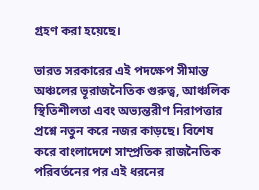গ্রহণ করা হয়েছে।

ভারত সরকারের এই পদক্ষেপ সীমান্ত অঞ্চলের ভূরাজনৈতিক গুরুত্ব, আঞ্চলিক স্থিতিশীলতা এবং অভ্যন্তরীণ নিরাপত্তার প্রশ্নে নতুন করে নজর কাড়ছে। বিশেষ করে বাংলাদেশে সাম্প্রতিক রাজনৈতিক পরিবর্তনের পর এই ধরনের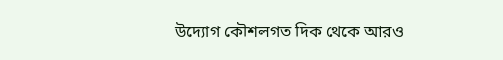উদ্যোগ কৌশলগত দিক থেকে আরও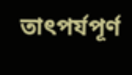তাৎপর্যপূর্ণ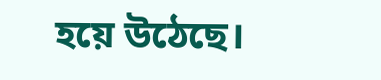হয়ে উঠেছে।